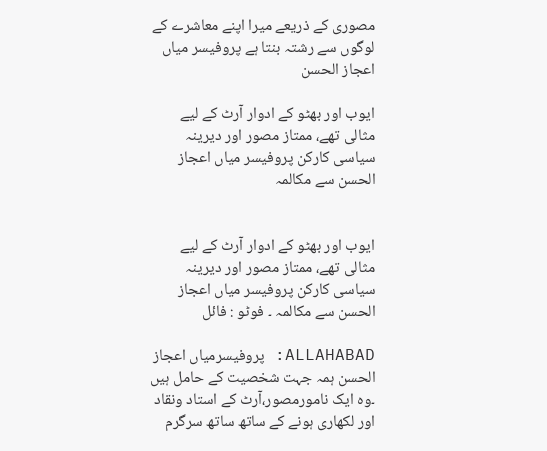مصوری کے ذریعے میرا اپنے معاشرے کے لوگوں سے رشتہ بنتا ہے پروفیسر میاں اعجاز الحسن

ایوب اور بھٹو کے ادوار آرٹ کے لیے مثالی تھے، ممتاز مصور اور دیرینہ سیاسی کارکن پروفیسر میاں اعجاز الحسن سے مکالمہ


ایوب اور بھٹو کے ادوار آرٹ کے لیے مثالی تھے، ممتاز مصور اور دیرینہ سیاسی کارکن پروفیسر میاں اعجاز الحسن سے مکالمہ ۔ فوٹو : فائل

ALLAHABAD: پروفیسرمیاں اعجاز الحسن ہمہ جہت شخصیت کے حامل ہیں ۔وہ ایک نامورمصور،آرٹ کے استاد ونقاد اور لکھاری ہونے کے ساتھ ساتھ سرگرم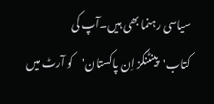سیاسی رہنما بھی ہیں۔آپ کی کتاب'پینٹنگز اِن پاکستان'کو آرٹ میں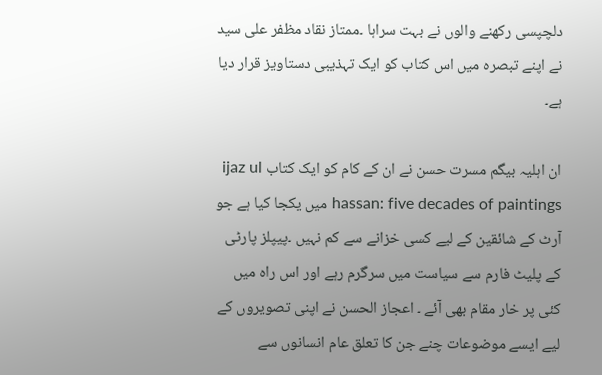دلچپسی رکھنے والوں نے بہت سراہا ۔ممتاز نقاد مظفر علی سید نے اپنے تبصرہ میں اس کتاب کو ایک تہذیبی دستاویز قرار دیا ہے۔

ان اہلیہ بیگم مسرت حسن نے ان کے کام کو ایک کتاب ijaz ul hassan: five decades of paintings میں یکجا کیا ہے جو آرٹ کے شائقین کے لیے کسی خزانے سے کم نہیں ۔پیپلز پارٹی کے پلیٹ فارم سے سیاست میں سرگرم رہے اور اس راہ میں کئی پر خار مقام بھی آئے ۔ اعجاز الحسن نے اپنی تصویروں کے لیے ایسے موضوعات چنے جن کا تعلق عام انسانوں سے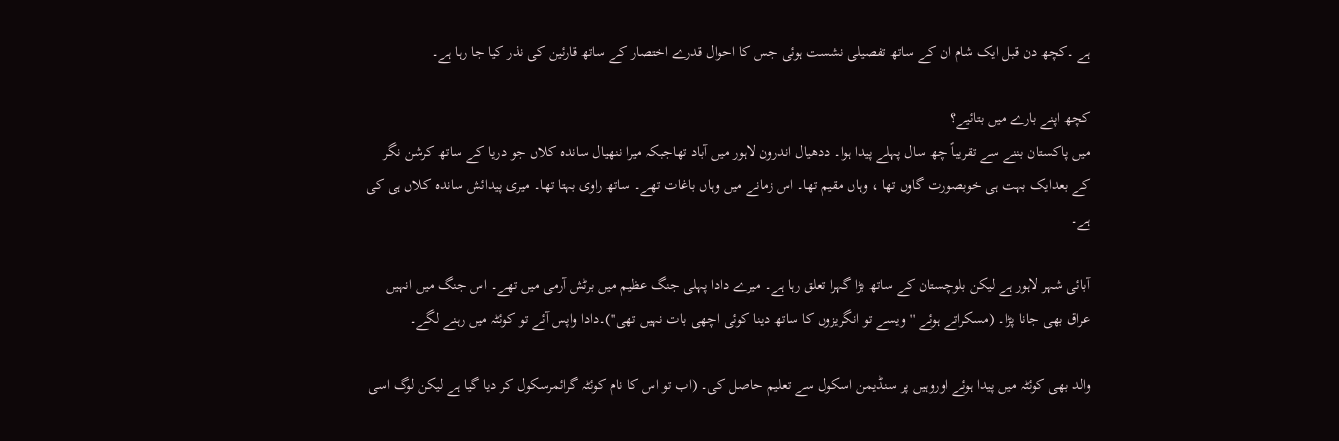ہے ۔کچھ دن قبل ایک شام ان کے ساتھ تفصیلی نشست ہوئی جس کا احوال قدرے اختصار کے ساتھ قارئین کی نذر کیا جا رہا ہے۔

کچھ اپنے بارے میں بتائیے؟
میں پاکستان بننے سے تقریباً چھ سال پہلے پیدا ہوا۔ ددھیال اندرون لاہور میں آباد تھاجبکہ میرا ننھیال ساندہ کلاں جو دریا کے ساتھ کرشن نگر کے بعدایک بہت ہی خوبصورت گاوں تھا ، وہاں مقیم تھا۔ اس زمانے میں وہاں باغات تھے۔ ساتھ راوی بہتا تھا۔ میری پیدائش ساندہ کلاں ہی کی ہے۔

آبائی شہر لاہور ہے لیکن بلوچستان کے ساتھ بڑا گہرا تعلق رہا ہے۔ میرے دادا پہلی جنگ عظیم میں برٹش آرمی میں تھے۔ اس جنگ میں انہیں عراق بھی جانا پڑا۔ (مسکراتے ہوئے ''ویسے تو انگریزوں کا ساتھ دینا کوئی اچھی بات نہیں تھی'')۔دادا واپس آئے تو کوئٹہ میں رہنے لگے۔

والد بھی کوئٹہ میں پیدا ہوئے اوروہیں پر سنڈیمن اسکول سے تعلیم حاصل کی۔ (اب تو اس کا نام کوئٹہ گرائمرسکول کر دیا گیا ہے لیکن لوگ اسی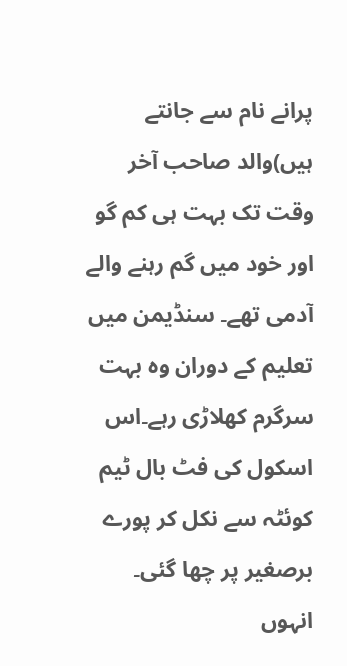پرانے نام سے جانتے ہیں)والد صاحب آخر وقت تک بہت ہی کم گو اور خود میں گم رہنے والے آدمی تھے۔ سنڈیمن میں تعلیم کے دوران وہ بہت سرگرم کھلاڑی رہے۔اس اسکول کی فٹ بال ٹیم کوئٹہ سے نکل کر پورے برصغیر پر چھا گئی۔ انہوں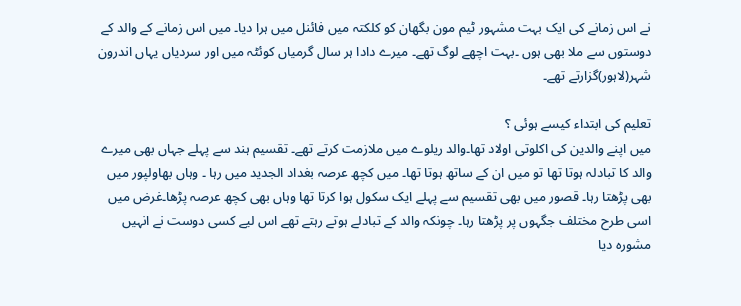نے اس زمانے کی ایک بہت مشہور ٹیم مون بگھان کو کلکتہ میں فائنل میں ہرا دیا۔ میں اس زمانے کے والد کے دوستوں سے ملا بھی ہوں ۔بہت اچھے لوگ تھے۔ میرے دادا ہر سال گرمیاں کوئٹہ میں اور سردیاں یہاں اندرون شہر(لاہور)گزارتے تھے۔

تعلیم کی ابتداء کیسے ہوئی ؟
میں اپنے والدین کی اکلوتی اولاد تھا۔والد ریلوے میں ملازمت کرتے تھے۔ تقسیم ہند سے پہلے جہاں بھی میرے والد کا تبادلہ ہوتا تھا تو میں ان کے ساتھ ہوتا تھا۔ میں کچھ عرصہ بغداد الجدید میں رہا ۔ وہاں بھاولپور میں بھی پڑھتا رہا۔ قصور میں بھی تقسیم سے پہلے ایک سکول ہوا کرتا تھا وہاں بھی کچھ عرصہ پڑھا۔غرض میں اسی طرح مختلف جگہوں پر پڑھتا رہا۔ چونکہ والد کے تبادلے ہوتے رہتے تھے اس لیے کسی دوست نے انہیں مشورہ دیا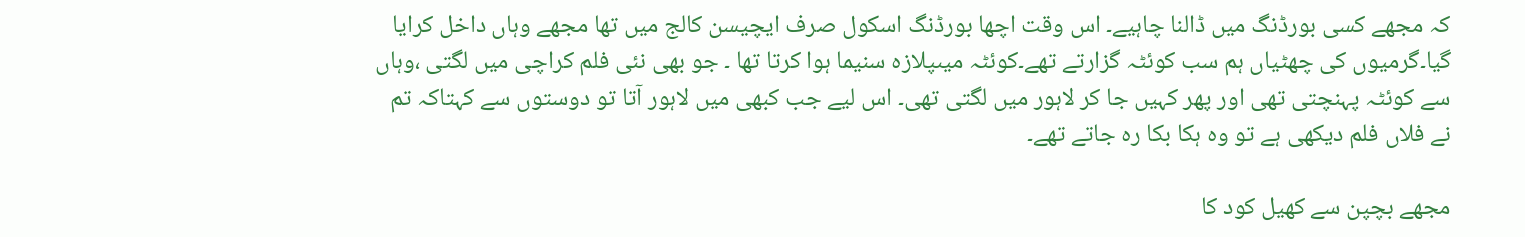کہ مجھے کسی بورڈنگ میں ڈالنا چاہیے۔ اس وقت اچھا بورڈنگ اسکول صرف ایچیسن کالج میں تھا مجھے وہاں داخل کرایا گیا۔گرمیوں کی چھٹیاں ہم سب کوئٹہ گزارتے تھے۔کوئٹہ میںپلازہ سنیما ہوا کرتا تھا ۔ جو بھی نئی فلم کراچی میں لگتی ،وہاں سے کوئٹہ پہنچتی تھی اور پھر کہیں جا کر لاہور میں لگتی تھی۔ اس لیے جب کبھی میں لاہور آتا تو دوستوں سے کہتاکہ تم نے فلاں فلم دیکھی ہے تو وہ ہکا بکا رہ جاتے تھے۔

مجھے بچپن سے کھیل کود کا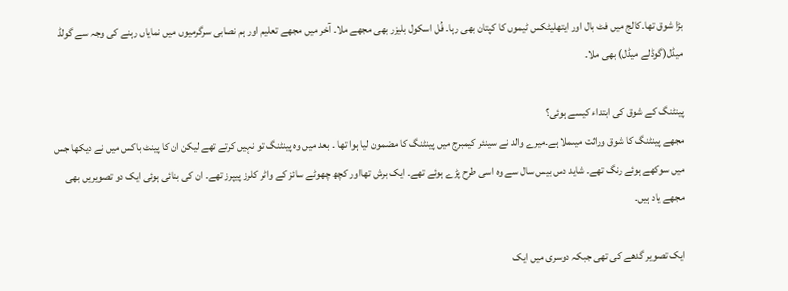بڑا شوق تھا۔کالج میں فٹ بال اور ایتھلیٹکس ٹیموں کا کپتان بھی رہا۔ فُل اسکول بلیزر بھی مجھے ملا۔ آخر میں مجھے تعلیم اور ہم نصابی سرگرمیوں میں نمایاں رہنے کی وجہ سے گولڈ میڈل(گوڈلے میڈل) بھی ملا۔

پینٹنگ کے شوق کی ابتداء کیسے ہوئی؟
مجھے پینٹنگ کا شوق وراثت میںملا ہے۔میرے والد نے سینئر کیمبرج میں پینٹنگ کا مضمون لیا ہوا تھا ۔ بعد میں وہ پینٹنگ تو نہیں کرتے تھے لیکن ان کا پینٹ باکس میں نے دیکھا جس میں سوکھے ہوئے رنگ تھے۔ شاید دس بیس سال سے وہ اسی طرح پڑے ہوئے تھے۔ ایک برش تھااور کچھ چھوٹے سائز کے واٹر کلرز پیپرز تھے۔ ان کی بنائی ہوئی ایک دو تصویریں بھی مجھے یاد ہیں۔

ایک تصویر گدھے کی تھی جبکہ دوسری میں ایک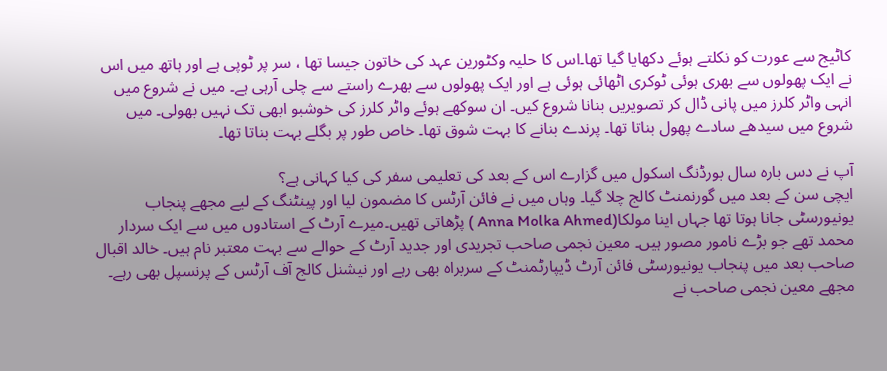کاٹیج سے عورت کو نکلتے ہوئے دکھایا گیا تھا۔اس کا حلیہ وکٹورین عہد کی خاتون جیسا تھا ، سر پر ٹوپی ہے اور ہاتھ میں اس نے ایک پھولوں سے بھری ہوئی ٹوکری اٹھائی ہوئی ہے اور ایک پھولوں سے بھرے راستے سے چلی آرہی ہے۔ میں نے شروع میں انہی واٹر کلرز میں پانی ڈال کر تصویریں بنانا شروع کیں۔ ان سوکھے ہوئے واٹر کلرز کی خوشبو ابھی تک نہیں بھولی۔ میں شروع میں سیدھے سادے پھول بناتا تھا۔ پرندے بنانے کا بہت شوق تھا۔ خاص طور پر بگلے بہت بناتا تھا۔

آپ نے دس بارہ سال بورڈنگ اسکول میں گزارے اس کے بعد کی تعلیمی سفر کی کیا کہانی ہے؟
ایچی سن کے بعد میں گورنمنٹ کالج چلا گیا۔ وہاں میں نے فائن آرٹس کا مضمون لیا اور پینٹنگ کے لیے مجھے پنجاب یونیورسٹی جانا ہوتا تھا جہاں اینا مولکا(Anna Molka Ahmed ) پڑھاتی تھیں۔میرے آرٹ کے استادوں میں سے ایک سردار محمد تھے جو بڑے نامور مصور ہیں۔ معین نجمی صاحب تجریدی اور جدید آرٹ کے حوالے سے بہت معتبر نام ہیں۔ خالد اقبال صاحب بعد میں پنجاب یونیورسٹی فائن آرٹ ڈیپارٹمنٹ کے سربراہ بھی رہے اور نیشنل کالج آف آرٹس کے پرنسپل بھی رہے۔ مجھے معین نجمی صاحب نے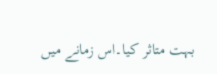بہت متاثر کیا۔اس زمانے میں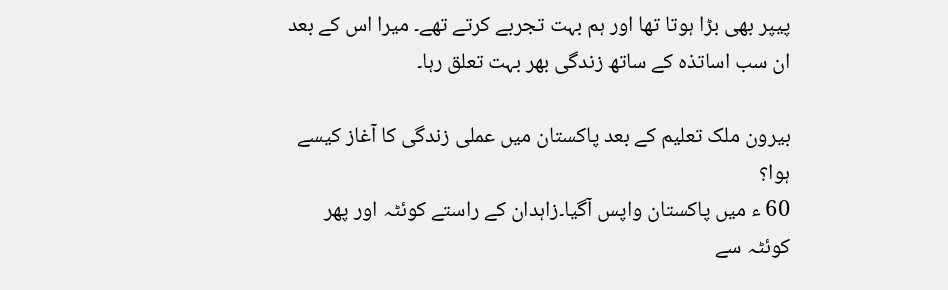پیپر بھی بڑا ہوتا تھا اور ہم بہت تجربے کرتے تھے۔ میرا اس کے بعد ان سب اساتذہ کے ساتھ زندگی بھر بہت تعلق رہا۔

بیرون ملک تعلیم کے بعد پاکستان میں عملی زندگی کا آغاز کیسے ہوا؟
60 ء میں پاکستان واپس آگیا۔زاہدان کے راستے کوئٹہ اور پھر کوئٹہ سے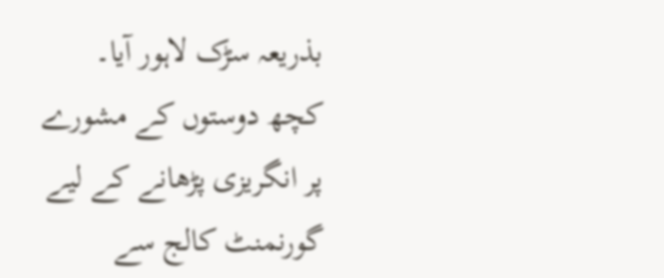بذریعہ سڑک لاہور آیا۔ کچھ دوستوں کے مشورے پر انگریزی پڑھانے کے لیے گورنمنٹ کالج سے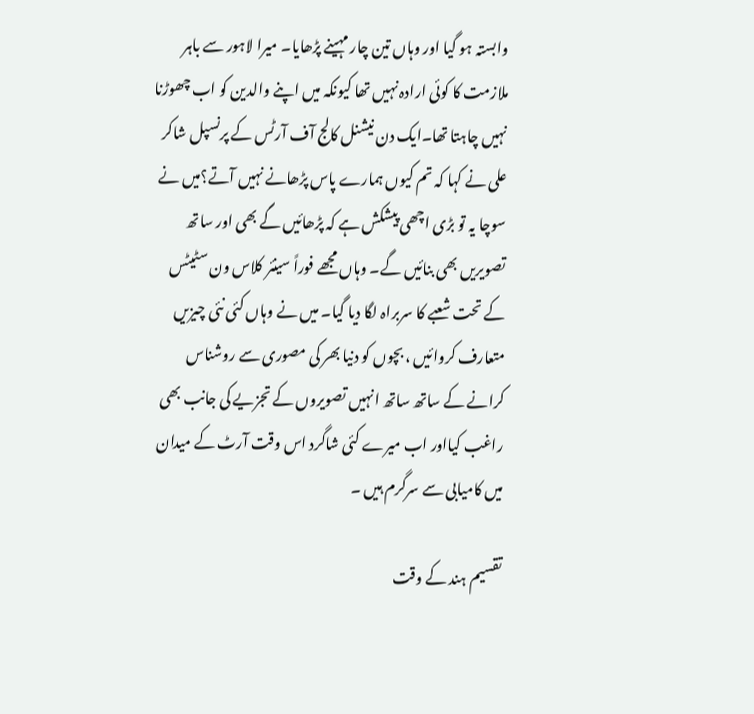وابستہ ہو گیا اور وہاں تین چار مہینے پڑھایا۔ میرا لاہور سے باہر ملازمت کا کوئی ارادہ نہیں تھا کیونکہ میں اپنے والدین کو اب چھوڑنا نہیں چاہتا تھا۔ایک دن نیشنل کالج آف آرٹس کے پرنسپل شاکر علی نے کہا کہ تم کیوں ہمارے پاس پڑھانے نہیں آتے؟میں نے سوچا یہ تو بڑی اچھی پیشکش ہے کہ پڑھائیں گے بھی اور ساتھ تصویریں بھی بنائیں گے۔ وہاں مجھے فوراً سینئر کلاس ون سٹیٹس کے تحت شعبے کا سربراہ لگا دیا گیا۔ میں نے وہاں کئی نئی چیزیں متعارف کروائیں ، بچوں کو دنیا بھر کی مصوری سے روشناس کرانے کے ساتھ ساتھ انہیں تصویروں کے تجزیے کی جانب بھی راغب کیااور اب میرے کئی شاگرد اس وقت آرٹ کے میدان میں کامیابی سے سرگرم ہیں ۔

تقسیم ہند کے وقت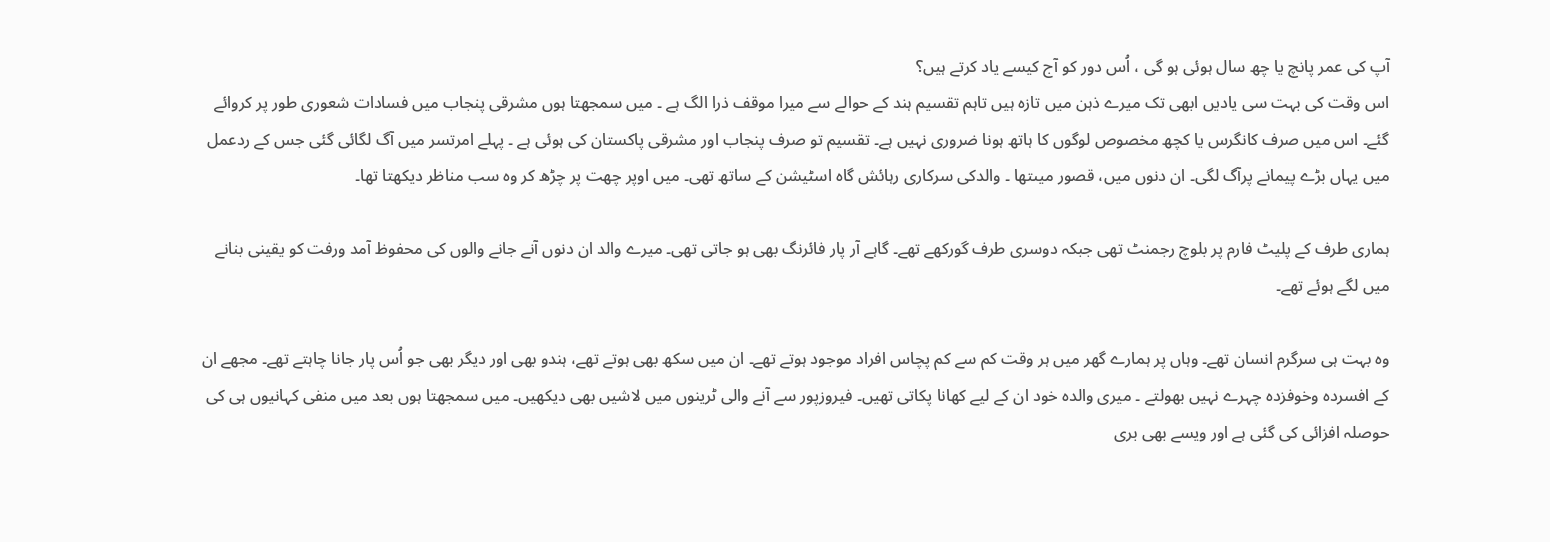آپ کی عمر پانچ یا چھ سال ہوئی ہو گی ، اُس دور کو آج کیسے یاد کرتے ہیں؟
اس وقت کی بہت سی یادیں ابھی تک میرے ذہن میں تازہ ہیں تاہم تقسیم ہند کے حوالے سے میرا موقف ذرا الگ ہے ۔ میں سمجھتا ہوں مشرقی پنجاب میں فسادات شعوری طور پر کروائے گئے۔ اس میں صرف کانگرس یا کچھ مخصوص لوگوں کا ہاتھ ہونا ضروری نہیں ہے۔ تقسیم تو صرف پنجاب اور مشرقی پاکستان کی ہوئی ہے ۔ پہلے امرتسر میں آگ لگائی گئی جس کے ردعمل میں یہاں بڑے پیمانے پرآگ لگی۔ ان دنوں میں، قصور میںتھا ۔ والدکی سرکاری رہائش گاہ اسٹیشن کے ساتھ تھی۔ میں اوپر چھت پر چڑھ کر وہ سب مناظر دیکھتا تھا۔

ہماری طرف کے پلیٹ فارم پر بلوچ رجمنٹ تھی جبکہ دوسری طرف گورکھے تھے۔ گاہے آر پار فائرنگ بھی ہو جاتی تھی۔ میرے والد ان دنوں آنے جانے والوں کی محفوظ آمد ورفت کو یقینی بنانے میں لگے ہوئے تھے۔

وہ بہت ہی سرگرم انسان تھے۔ وہاں پر ہمارے گھر میں ہر وقت کم سے کم پچاس افراد موجود ہوتے تھے۔ ان میں سکھ بھی ہوتے تھے، ہندو بھی اور دیگر بھی جو اُس پار جانا چاہتے تھے۔ مجھے ان کے افسردہ وخوفزدہ چہرے نہیں بھولتے ۔ میری والدہ خود ان کے لیے کھانا پکاتی تھیں۔ فیروزپور سے آنے والی ٹرینوں میں لاشیں بھی دیکھیں۔ میں سمجھتا ہوں بعد میں منفی کہانیوں ہی کی حوصلہ افزائی کی گئی ہے اور ویسے بھی بری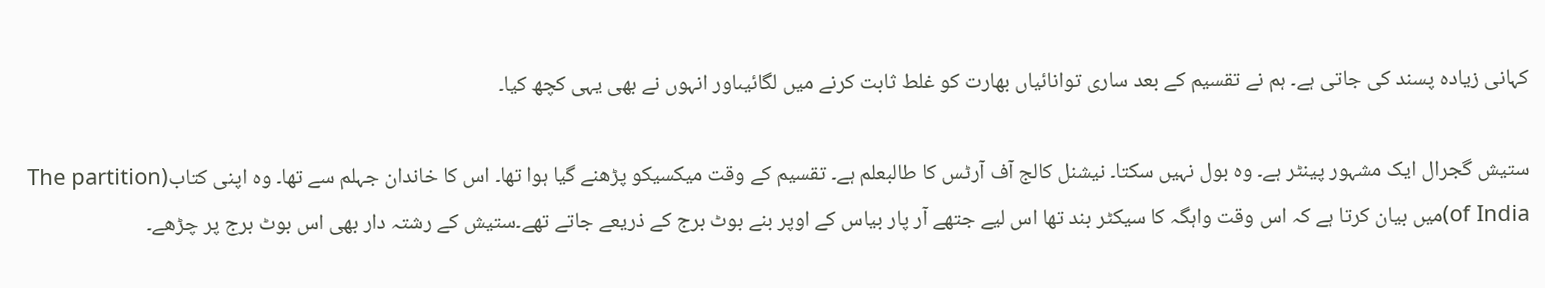کہانی زیادہ پسند کی جاتی ہے۔ ہم نے تقسیم کے بعد ساری توانائیاں بھارت کو غلط ثابت کرنے میں لگائیںاور انہوں نے بھی یہی کچھ کیا۔

ستیش گجرال ایک مشہور پینٹر ہے۔ وہ بول نہیں سکتا۔ نیشنل کالج آف آرٹس کا طالبعلم ہے۔ تقسیم کے وقت میکسیکو پڑھنے گیا ہوا تھا۔ اس کا خاندان جہلم سے تھا۔ وہ اپنی کتاب(The partition of India)میں بیان کرتا ہے کہ اس وقت واہگہ کا سیکٹر بند تھا اس لیے جتھے آر پار بیاس کے اوپر بنے بوٹ برج کے ذریعے جاتے تھے۔ستیش کے رشتہ دار بھی اس بوٹ برج پر چڑھے۔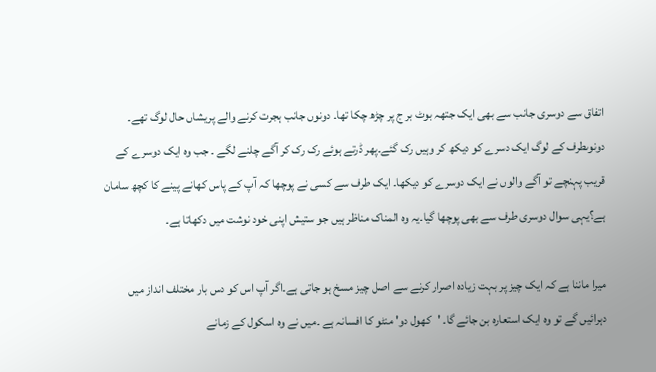اتفاق سے دوسری جانب سے بھی ایک جتھہ بوٹ بر ج پر چڑھ چکا تھا۔ دونوں جانب ہجرت کرنے والے پریشاں حال لوگ تھے۔ دونوںطرف کے لوگ ایک دسرے کو دیکھ کر وہیں رک گئے۔پھر ڈرتے ہوئے رک رک کر آگے چلنے لگے ۔ جب وہ ایک دوسرے کے قریب پہنچے تو آگے والوں نے ایک دوسرے کو دیکھا۔ ایک طرف سے کسی نے پوچھا کہ آپ کے پاس کھانے پینے کا کچھ سامان ہے؟یہی سوال دوسری طرف سے بھی پوچھا گیا۔یہ وہ المناک مناظر ہیں جو ستیش اپنی خود نوشت میں دکھاتا ہے۔

میرا ماننا ہے کہ ایک چیز پر بہت زیادہ اصرار کرنے سے اصل چیز مسخ ہو جاتی ہے۔اگر آپ اس کو دس بار مختلف انداز میں دہرائیں گے تو وہ ایک استعارہ بن جائے گا۔ 'کھول دو' منٹو کا افسانہ ہے ۔میں نے وہ اسکول کے زمانے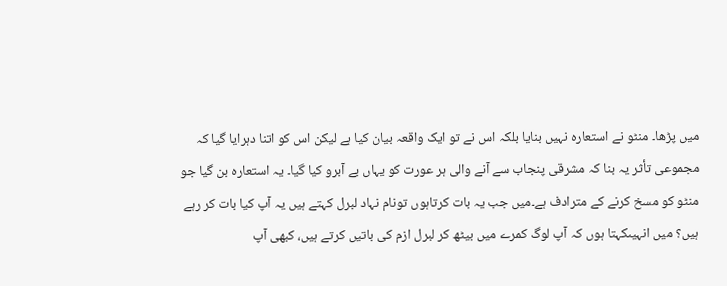میں پڑھا۔ منٹو نے استعارہ نہیں بنایا بلکہ اس نے تو ایک واقعہ بیان کیا ہے لیکن اس کو اتنا دہرایا گیا کہ مجموعی تأثر یہ بنا کہ مشرقی پنجاب سے آنے والی ہر عورت کو یہاں بے آبرو کیا گیا۔ یہ استعارہ بن گیا جو منٹو کو مسخ کرنے کے مترادف ہے۔میں جب یہ بات کرتاہوں تونام نہاد لبرل کہتے ہیں یہ آپ کیا بات کر رہے ہیں؟ میں انہیںکہتا ہوں کہ آپ لوگ کمرے میں بیٹھ کر لبرل ازم کی باتیں کرتے ہیں، کبھی آپ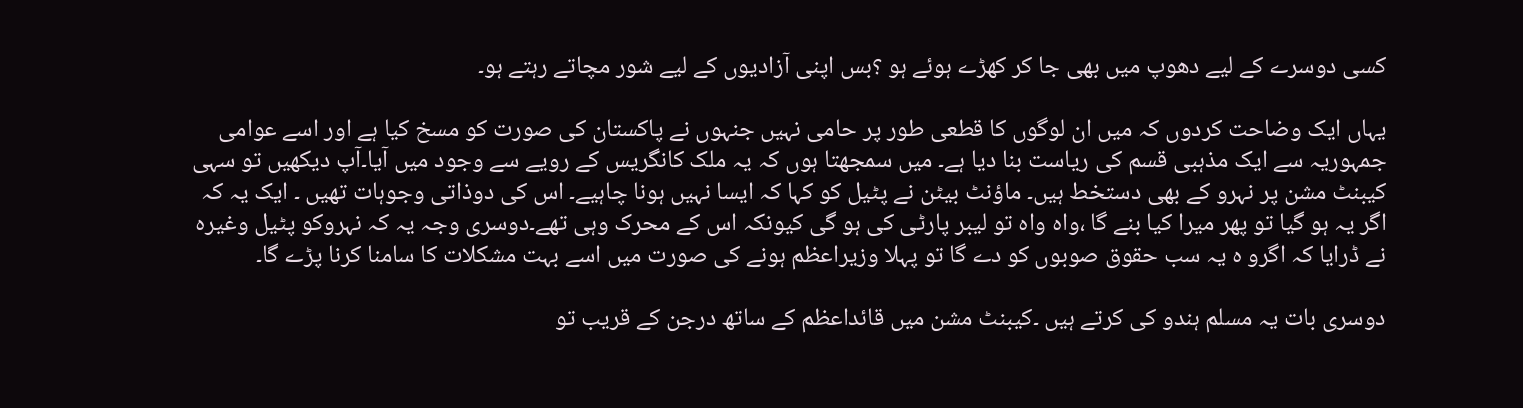کسی دوسرے کے لیے دھوپ میں بھی جا کر کھڑے ہوئے ہو ؟بس اپنی آزادیوں کے لیے شور مچاتے رہتے ہو۔

یہاں ایک وضاحت کردوں کہ میں ان لوگوں کا قطعی طور پر حامی نہیں جنہوں نے پاکستان کی صورت کو مسخ کیا ہے اور اسے عوامی جمہوریہ سے ایک مذہبی قسم کی ریاست بنا دیا ہے۔ میں سمجھتا ہوں کہ یہ ملک کانگریس کے رویے سے وجود میں آیا۔آپ دیکھیں تو سہی کیبنٹ مشن پر نہرو کے بھی دستخط ہیں۔ ماؤنٹ بیٹن نے پٹیل کو کہا کہ ایسا نہیں ہونا چاہیے۔ اس کی دوذاتی وجوہات تھیں ۔ ایک یہ کہ اگر یہ ہو گیا تو پھر میرا کیا بنے گا ،واہ واہ تو لیبر پارٹی کی ہو گی کیونکہ اس کے محرک وہی تھے۔دوسری وجہ یہ کہ نہروکو پٹیل وغیرہ نے ڈرایا کہ اگرو ہ یہ سب حقوق صوبوں کو دے گا تو پہلا وزیراعظم ہونے کی صورت میں اسے بہت مشکلات کا سامنا کرنا پڑے گا۔

دوسری بات یہ مسلم ہندو کی کرتے ہیں ۔کیبنٹ مشن میں قائداعظم کے ساتھ درجن کے قریب تو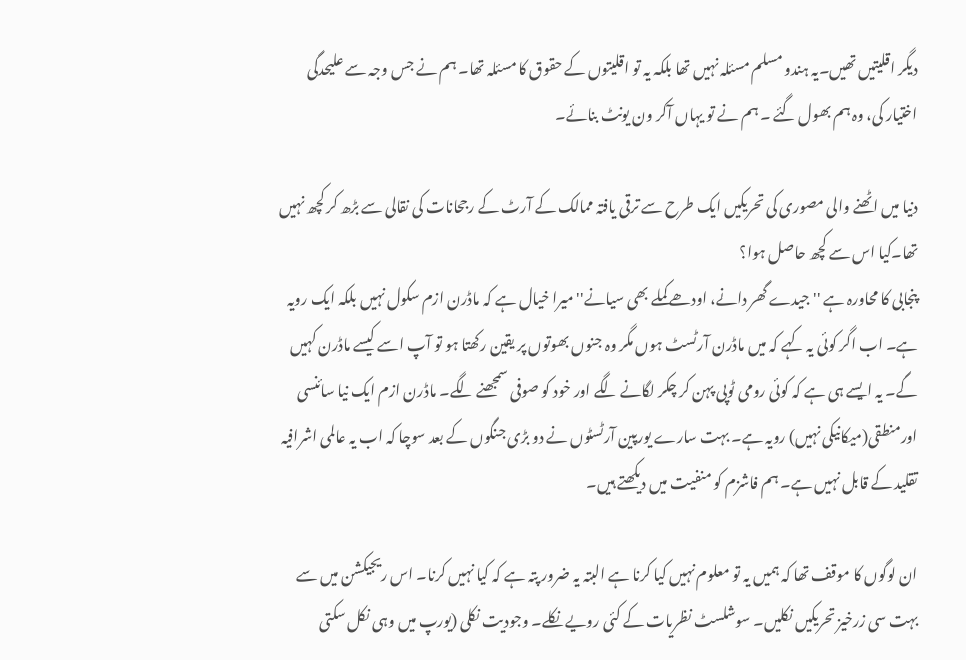دیگر اقلیتیں تھیں۔یہ ہندو مسلم مسئلہ نہیں تھا بلکہ یہ تو اقلیتوں کے حقوق کا مسئلہ تھا۔ ہم نے جس وجہ سے علیحدگی اختیار کی، وہ ہم بھول گئے ۔ ہم نے تو یہاں آکر ون یونٹ بنائے۔

دنیا میں اٹھنے والی مصوری کی تحریکیں ایک طرح سے ترقی یافتہ ممالک کے آرٹ کے رجحانات کی نقالی سے بڑھ کر کچھ نہیں تھا۔کیا اس سے کچھ حاصل ہوا؟
پنجابی کا محاورہ ہے ''جیدے گھر دانے، اودھے کملے بھی سیانے'' میرا خیال ہے کہ ماڈرن ازم سکول نہیں بلکہ ایک رویہ ہے۔ اب اگر کوئی یہ کہے کہ میں ماڈرن آرٹسٹ ہوں مگر وہ جنوں بھوتوں پر یقین رکھتا ہو تو آپ اسے کیسے ماڈرن کہیں گے۔ یہ ایسے ہی ہے کہ کوئی رومی ٹوپی پہن کر چکر لگانے لگے اور خود کو صوفی سمجھنے لگے۔ ماڈرن ازم ایک نیا سائنسی اورمنطقی(میکانیکی نہیں) رویہ ہے۔ بہت سارے یورپین آرٹسٹوں نے دو بڑی جنگوں کے بعد سوچا کہ اب یہ عالمی اشرافیہ تقلید کے قابل نہیں ہے۔ ہم فاشزم کو منفیت میں دیکھتے ہیں۔

ان لوگوں کا موقف تھا کہ ہمیں یہ تو معلوم نہیں کیا کرنا ہے البتہ یہ ضرور پتہ ہے کہ کیا نہیں کرنا۔ اس ریجیکشن میں سے بہت سی زرخیز تحریکیں نکلیں۔ سوشلسٹ نظریات کے کئی رویے نکلے۔ وجودیت نکلی (یورپ میں وہی نکل سکتی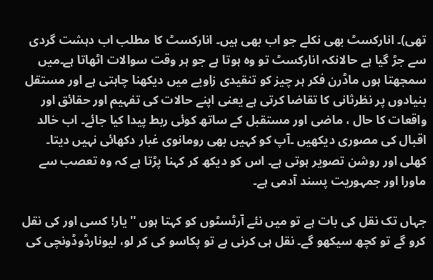تھی)۔ انارکسٹ بھی نکلے جو اب بھی ہیں۔ انارکسٹ کا مطلب اب دہشت گردی سے جڑ گیا ہے حالانکہ انارکسٹ تو وہ ہوتا ہے جو ہر وقت سوالات اٹھاتا ہے۔میں سمجھتا ہوں ماڈرن فکر ہر چیز کو تنقیدی زاویے میں دیکھنا چاہتی ہے اور مستقل بنیادوں پر نظرثانی کا تقاضا کرتی ہے یعنی اپنے حالات کی تفہیم اور حقائق اور واقعات کا حال ، ماضی اور مستقبل کے ساتھ کوئی ربط پیدا کیا جائے۔ اب خالد اقبال کی مصوری دیکھیں ۔آپ کو کہیں بھی رومانوی غبار دکھائی نہیں دیتا۔ کھلی اور روشن تصویر ہوتی ہے۔ اس کو دیکھ کر کہنا پڑتا ہے کہ وہ تعصب سے ماورا اور جمہوریت پسند آدمی ہے۔

جہاں تک نقل کی بات ہے تو میں نئے آرٹسٹوں کو کہتا ہوں ''یار! کسی اور کی نقل کرو گے تو کچھ سیکھو گے۔ نقل ہی کرنی ہے تو پکاسو کی کر لو، لیونارڈوڈونچی کی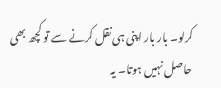کرلو۔ بار بار اپنی ہی نقل کرنے سے تو کچھ بھی حاصل نہیں ہوتا۔ یہ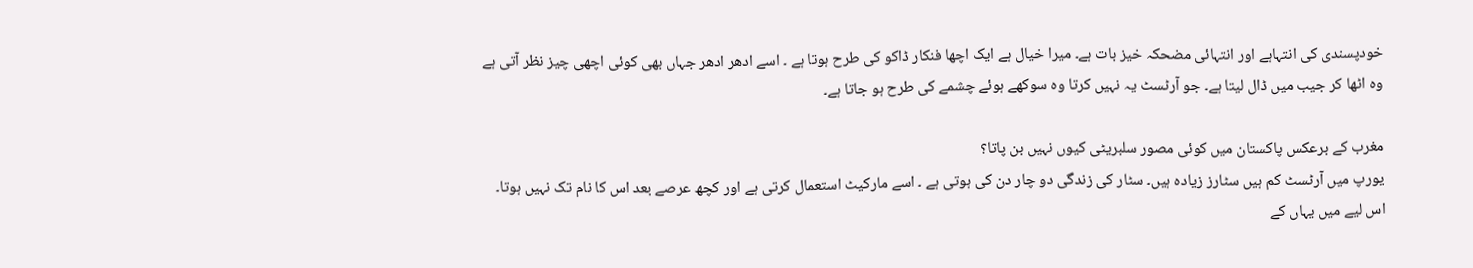خودپسندی کی انتہاہے اور انتہائی مضحکہ خیز بات ہے۔ میرا خیال ہے ایک اچھا فنکار ڈاکو کی طرح ہوتا ہے ۔ اسے ادھر ادھر جہاں بھی کوئی اچھی چیز نظر آتی ہے وہ اٹھا کر جیب میں ڈال لیتا ہے۔ جو آرٹسٹ یہ نہیں کرتا وہ سوکھے ہوئے چشمے کی طرح ہو جاتا ہے۔

مغرب کے برعکس پاکستان میں کوئی مصور سلبریٹی کیوں نہیں بن پاتا؟
یورپ میں آرٹسٹ کم ہیں سٹارز زیادہ ہیں۔ سٹار کی زندگی دو چار دن کی ہوتی ہے ۔ اسے مارکیٹ استعمال کرتی ہے اور کچھ عرصے بعد اس کا نام تک نہیں ہوتا۔ اس لیے میں یہاں کے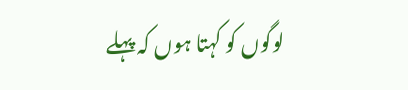لوگوں کو کہتا ہوں کہ پہلے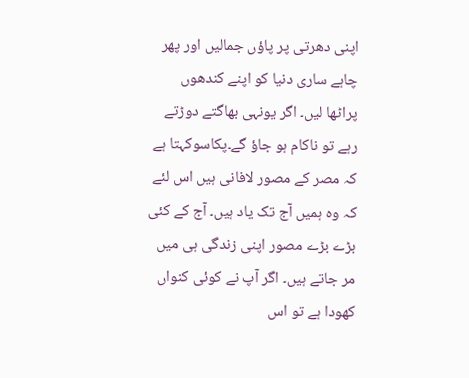اپنی دھرتی پر پاؤں جمالیں اور پھر چاہے ساری دنیا کو اپنے کندھوں پراٹھا لیں۔ اگر یونہی بھاگتے دوڑتے رہے تو ناکام ہو جاؤ گے۔پکاسوکہتا ہے کہ مصر کے مصور لافانی ہیں اس لئے کہ وہ ہمیں آج تک یاد ہیں۔ آج کے کئی بڑے بڑے مصور اپنی زندگی ہی میں مر جاتے ہیں۔ اگر آپ نے کوئی کنواں کھودا ہے تو اس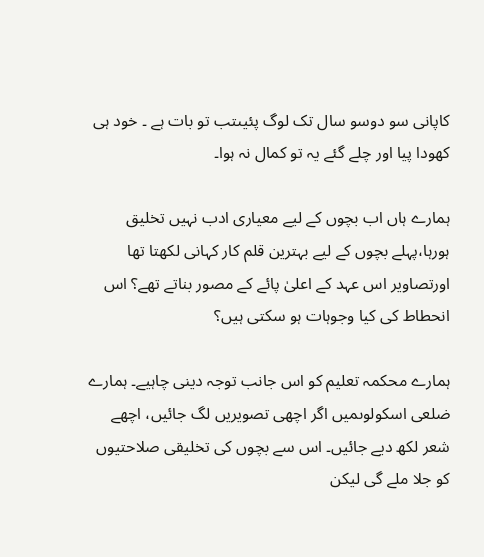کاپانی سو دوسو سال تک لوگ پئیںتب تو بات ہے ۔ خود ہی کھودا پیا اور چلے گئے یہ تو کمال نہ ہوا۔

ہمارے ہاں اب بچوں کے لیے معیاری ادب نہیں تخلیق ہورہا،پہلے بچوں کے لیے بہترین قلم کار کہانی لکھتا تھا اورتصاویر اس عہد کے اعلیٰ پائے کے مصور بناتے تھے؟ اس انحطاط کی کیا وجوہات ہو سکتی ہیں؟

ہمارے محکمہ تعلیم کو اس جانب توجہ دینی چاہیے۔ ہمارے ضلعی اسکولوںمیں اگر اچھی تصویریں لگ جائیں، اچھے شعر لکھ دیے جائیں۔ اس سے بچوں کی تخلیقی صلاحتیوں کو جلا ملے گی لیکن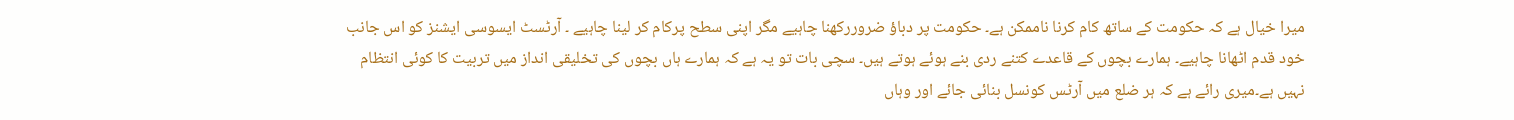میرا خیال ہے کہ حکومت کے ساتھ کام کرنا ناممکن ہے۔ حکومت پر دباؤ ضروررکھنا چاہیے مگر اپنی سطح پرکام کر لینا چاہیے ۔ آرٹسٹ ایسوسی ایشنز کو اس جانب خود قدم اٹھانا چاہیے۔ ہمارے بچوں کے قاعدے کتنے ردی بنے ہوئے ہوتے ہیں۔ سچی بات تو یہ ہے کہ ہمارے ہاں بچوں کی تخلیقی انداز میں تربیت کا کوئی انتظام نہیں ہے۔میری رائے ہے کہ ہر ضلع میں آرٹس کونسل بنائی جائے اور وہاں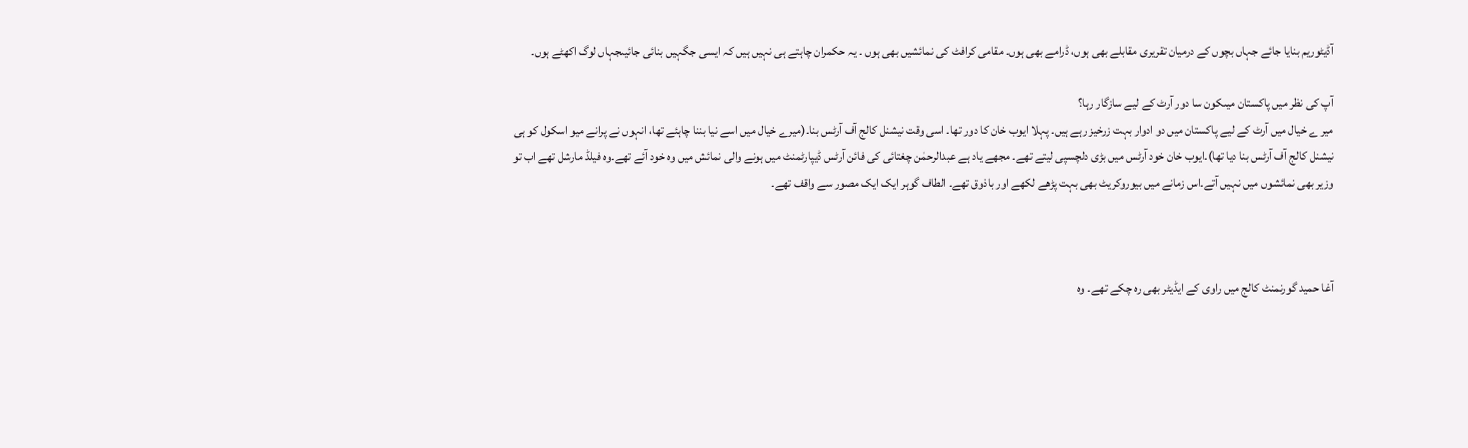آڈیٹوریم بنایا جائے جہاں بچوں کے درمیان تقریری مقابلے بھی ہوں، ڈرامے بھی ہوں۔ مقامی کرافٹ کی نمائشیں بھی ہوں ۔ یہ حکمران چاہتے ہی نہیں ہیں کہ ایسی جگہیں بنائی جائیںجہاں لوگ اکھٹے ہوں۔

آپ کی نظر میں پاکستان میںکون سا دور آرٹ کے لیے سازگار رہا؟
میر ے خیال میں آرٹ کے لیے پاکستان میں دو ادوار بہت زرخیز رہے ہیں۔ پہلا ایوب خان کا دور تھا۔ اسی وقت نیشنل کالج آف آرٹس بنا۔(میرے خیال میں اسے نیا بننا چاہئے تھا، انہوں نے پرانے میو اسکول کو ہی نیشنل کالج آف آرٹس بنا دیا تھا)۔ایوب خان خود آرٹس میں بڑی دلچسپی لیتے تھے۔ مجھے یاد ہے عبدالرحمٰن چغتائی کی فائن آرٹس ڈیپارٹمنٹ میں ہونے والی نمائش میں وہ خود آئے تھے۔وہ فیلڈ مارشل تھے اب تو وزیر بھی نمائشوں میں نہیں آتے۔اس زمانے میں بیوروکریٹ بھی بہت پڑھے لکھے اور باذوق تھے۔ الطاف گوہر ایک ایک مصور سے واقف تھے۔



آغا حمید گورنمنٹ کالج میں راوی کے ایڈیٹر بھی رہ چکے تھے۔ وہ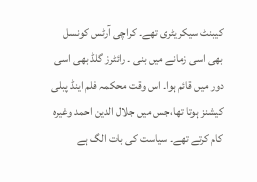کیبنٹ سیکریٹری تھے۔ کراچی آرٹس کونسل بھی اسی زمانے میں بنی ۔ رائٹرز گلڈ بھی اسی دور میں قائم ہوا۔ اس وقت محکمہ فلم اینڈ پبلی کیشنز ہوتا تھا،جس میں جلال الدین احمد وغیرہ کام کرتے تھے۔ سیاست کی بات الگ ہے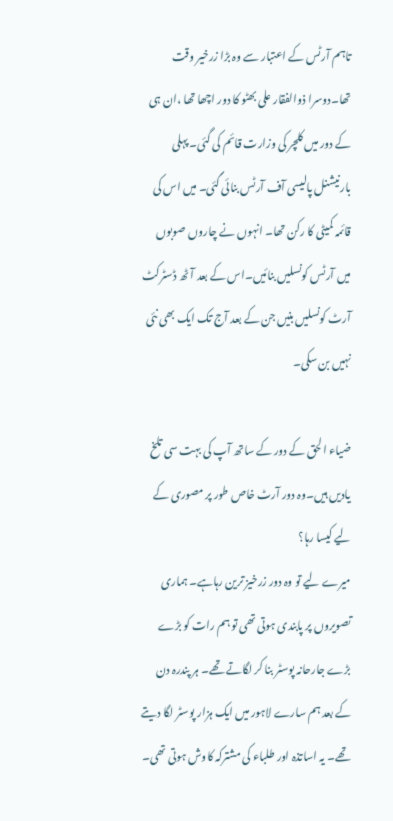تاہم آرٹس کے اعتبار سے وہ بڑا زرخیر وقت تھا۔دوسرا ذوالفقار علی بھٹو کا دور اچھا تھا ،ان ہی کے دور میں کلچر کی وزارت قائم کی گئی۔ پہلی بارنیشنل پالیسی آف آرٹس بنائی گئی۔ میں اس کی قائمہ کمیٹی کا رکن تھا۔ انہوں نے چاروں صوبوں میں آرٹس کونسلیں بنائیں۔اس کے بعد آٹھ ڈسٹرکٹ آرٹ کونسلیں بنیں جن کے بعد آج تک ایک بھی نئی نہیں بن سکی۔

ضیاء الحق کے دور کے ساتھ آپ کی بہت سی تلخ یادیں ہیں۔وہ دور آرٹ خاص طور پر مصوری کے لیے کیسا رہا؟
میرے لیے تو وہ دور زرخیز ترین رہاہے۔ ہماری تصویروں پر پابندی ہوتی تھی تو ہم رات کو بڑے بڑے جارحانہ پوسٹر بنا کر لگاتے تھے۔ ہر پندرہ دن کے بعد ہم سارے لاہور میں ایک ہزار پوسٹر لگا دیتے تھے۔ یہ اساتذہ اور طلباء کی مشترکہ کاوش ہوتی تھی۔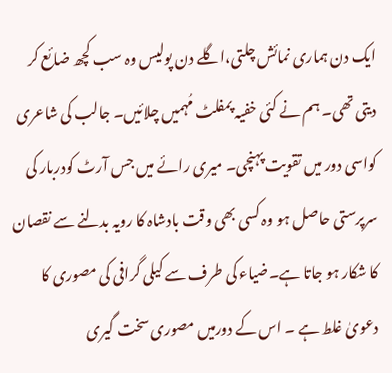ایک دن ہماری نمائش چلتی،اگلے دن پولیس وہ سب کچھ ضائع کر دیتی تھی۔ ہم نے کئی خفیہ پمفلٹ مُہمیں چلائیں۔ جالب کی شاعری کواسی دور میں تقویت پہنچی۔ میری رائے میں جس آرٹ کودربار کی سرپرستی حاصل ہو وہ کسی بھی وقت بادشاہ کا رویہ بدلنے سے نقصان کا شکار ہو جاتا ہے۔ضیاء کی طرف سے کیلی گرافی کی مصوری کا دعویٰ غلط ہے ۔ اس کے دورمیں مصوری سخت گیری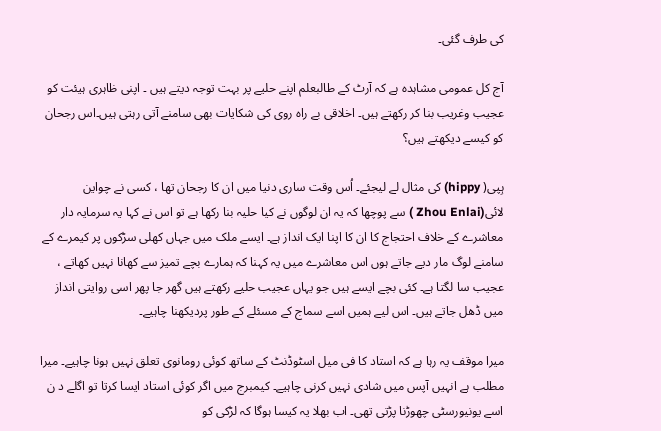کی طرف گئی۔

آج کل عمومی مشاہدہ ہے کہ آرٹ کے طالبعلم اپنے حلیے پر بہت توجہ دیتے ہیں ۔ اپنی ظاہری ہیئت کو عجیب وغریب بنا کر رکھتے ہیں۔ اخلاقی بے راہ روی کی شکایات بھی سامنے آتی رہتی ہیں۔اس رجحان کو کیسے دیکھتے ہیں؟

ہِپی( hippy) کی مثال لے لیجئے۔ اُس وقت ساری دنیا میں ان کا رجحان تھا ، کسی نے چواین لائی(Zhou Enlai ) سے پوچھا کہ یہ ان لوگوں نے کیا حلیہ بنا رکھا ہے تو اس نے کہا یہ سرمایہ دار معاشرے کے خلاف احتجاج کا ان کا اپنا ایک انداز ہے۔ ایسے ملک میں جہاں کھلی سڑکوں پر کیمرے کے سامنے لوگ مار دیے جاتے ہوں اس معاشرے میں یہ کہنا کہ ہمارے بچے تمیز سے کھانا نہیں کھاتے ، عجیب سا لگتا ہے۔ کئی بچے ایسے ہیں جو یہاں عجیب حلیے رکھتے ہیں گھر جا پھر اسی روایتی انداز میں ڈھل جاتے ہیں۔ اس لیے ہمیں اسے سماج کے مسئلے کے طور پردیکھنا چاہیے۔

میرا موقف یہ رہا ہے کہ استاد کا فی میل اسٹوڈنٹ کے ساتھ کوئی رومانوی تعلق نہیں ہونا چاہیے۔ میرا مطلب ہے انہیں آپس میں شادی نہیں کرنی چاہیے۔ کیمبرج میں اگر کوئی استاد ایسا کرتا تو اگلے د ن اسے یونیورسٹی چھوڑنا پڑتی تھی۔ اب بھلا یہ کیسا ہوگا کہ لڑکی کو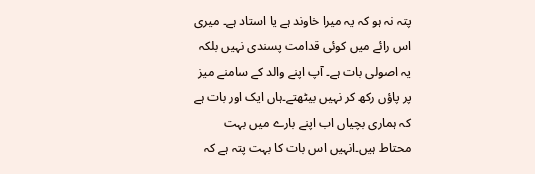پتہ نہ ہو کہ یہ میرا خاوند ہے یا استاد ہے۔ میری اس رائے میں کوئی قدامت پسندی نہیں بلکہ یہ اصولی بات ہے۔ آپ اپنے والد کے سامنے میز پر پاؤں رکھ کر نہیں بیٹھتے۔ہاں ایک اور بات ہے کہ ہماری بچیاں اب اپنے بارے میں بہت محتاط ہیں۔انہیں اس بات کا بہت پتہ ہے کہ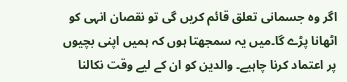اگر وہ جسمانی تعلق قائم کریں گی تو نقصان انہی کو اٹھانا پڑے گا۔میں یہ سمجھتا ہوں کہ ہمیں اپنی بچیوں پر اعتماد کرنا چاہیے۔ والدین کو ان کے لیے وقت نکالنا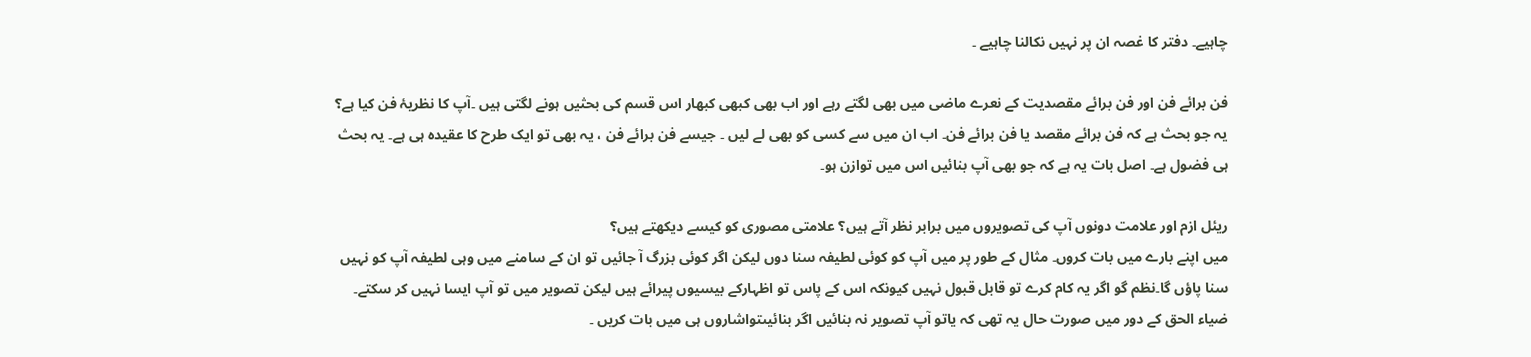چاہیے۔ دفتر کا غصہ ان پر نہیں نکالنا چاہیے ۔

فن برائے فن اور فن برائے مقصدیت کے نعرے ماضی میں بھی لگتے رہے اور اب بھی کبھی کبھار اس قسم کی بحثیں ہونے لگتی ہیں ۔آپ کا نظریۂ فن کیا ہے؟
یہ جو بحث ہے کہ فن برائے مقصد یا فن برائے فن۔ اب ان میں سے کسی کو بھی لے لیں ۔ جیسے فن برائے فن ، یہ بھی تو ایک طرح کا عقیدہ ہی ہے۔ یہ بحث ہی فضول ہے۔ اصل بات یہ ہے کہ جو بھی آپ بنائیں اس میں توازن ہو۔

ریئل ازم اور علامت دونوں آپ کی تصویروں میں برابر نظر آتے ہیں؟ علامتی مصوری کو کیسے دیکھتے ہیں؟
میں اپنے بارے میں بات کروں۔ مثال کے طور پر میں آپ کو کوئی لطیفہ سنا دوں لیکن اگر کوئی بزرگ آ جائیں تو ان کے سامنے میں وہی لطیفہ آپ کو نہیں سنا پاؤں گا۔نظم گو اگر یہ کام کرے تو قابل قبول نہیں کیونکہ اس کے پاس تو اظہارکے بیسیوں پیرائے ہیں لیکن تصویر میں تو آپ ایسا نہیں کر سکتے۔
ضیاء الحق کے دور میں صورت حال یہ تھی کہ یاتو آپ تصویر نہ بنائیں اگر بنائیںتواشاروں ہی میں بات کریں ۔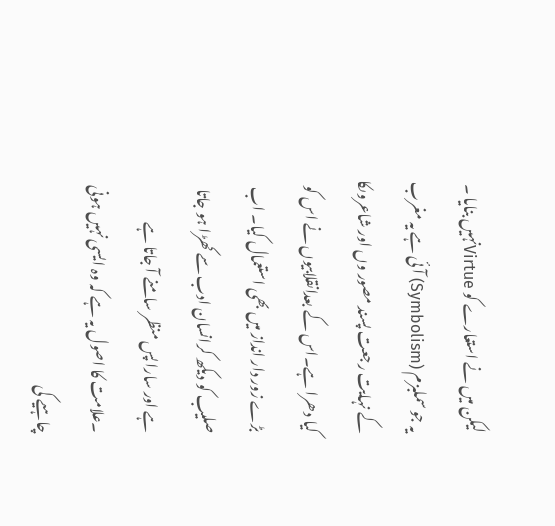لیکن میں نے استعارے کو Virtueنہیں بنایا ۔ یہ جو سملبزم (Symbolism) آئی ہے یہ مغرب کے نہایت رجعت پسند مصور وں اور شاعروںکا کیا دھرا ہے۔اس کے بعدانقلابیوں نے اس کو بڑے زور دار انداز میں بھی استعمال کیا۔ اب صلیب کو دیکھ کرانسان ادب سے کھڑا ہو جاتا ہے اور سارا پس منظر سامنے آ جاتا ہے ۔علامت کا اصول یہ ہے کہ وہ ایسی نہیں ہونی چاہیے کی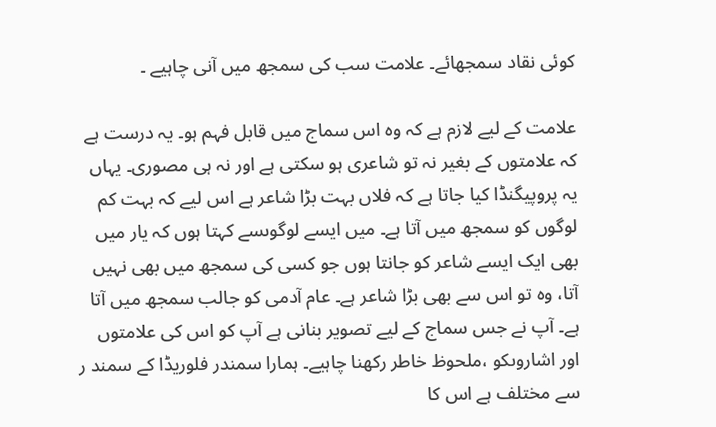کوئی نقاد سمجھائے۔ علامت سب کی سمجھ میں آنی چاہیے ۔

علامت کے لیے لازم ہے کہ وہ اس سماج میں قابل فہم ہو۔ یہ درست ہے کہ علامتوں کے بغیر نہ تو شاعری ہو سکتی ہے اور نہ ہی مصوری۔ یہاں یہ پروپیگنڈا کیا جاتا ہے کہ فلاں بہت بڑا شاعر ہے اس لیے کہ بہت کم لوگوں کو سمجھ میں آتا ہے۔ میں ایسے لوگوںسے کہتا ہوں کہ یار میں بھی ایک ایسے شاعر کو جانتا ہوں جو کسی کی سمجھ میں بھی نہیں آتا، وہ تو اس سے بھی بڑا شاعر ہے۔ عام آدمی کو جالب سمجھ میں آتا ہے۔ آپ نے جس سماج کے لیے تصویر بنانی ہے آپ کو اس کی علامتوں اور اشاروںکو ،ملحوظ خاطر رکھنا چاہیے۔ ہمارا سمندر فلوریڈا کے سمند ر سے مختلف ہے اس کا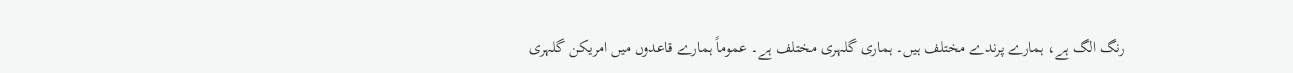رنگ الگ ہے، ہمارے پرندے مختلف ہیں۔ ہماری گلہری مختلف ہے۔ عموماً ہمارے قاعدوں میں امریکن گلہری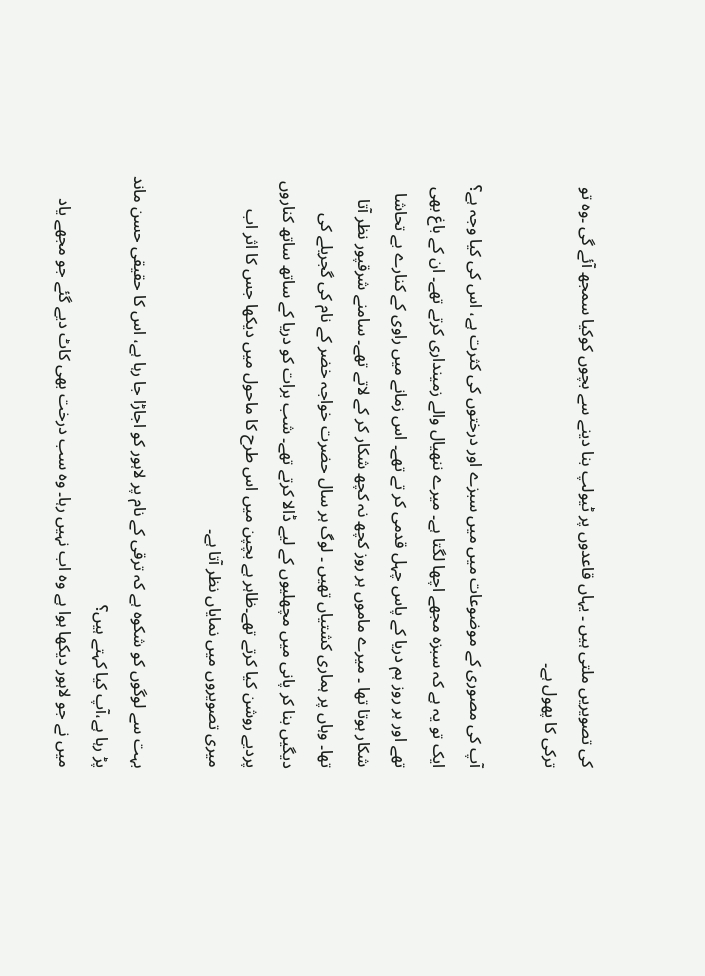کی تصویریں ملتی ہیں ۔ یہاں قاعدوں پر ٹیولپ بنا دینے سے بچوں کوکیا سمجھ آئے گی ۔وہ تو ترکی کا پھول ہے۔

آپ کی مصوری کے موضوعات میں میں سبزے اور درختوں کی کثرت ہے، اس کی کیا وجہ ہے؟
ایک تو یہ ہے کہ سبزہ مجھے اچھا لگتا ہے۔ میرے ننھیال والے زمینداری کرتے تھے۔ ان کے باغ بھی تھے اور ہر روز ہم دریا کے پاس چہل قدمی کر تے تھے۔ اس زمانے میں راوی کے کنارے بے تحاشا شکار ہوتا تھا ۔ میرے ماموں ہر روز کچھ نہ کچھ شکار کر کے لاتے تھے۔ سامنے شرقپور نظر آتا تھا۔ وہاں پر ہماری کشتیاں تھیں ۔ لوگ ہر سال حضرت خواجہ خضر کے نام کی گجریلے کی دیگیں بنا کر پانی میں مچھلیوں کے لیے ڈالا کرتے تھے۔ شب برات کو دریا کے ساتھ ساتھ کناروں پردیے روشن کیا کرتے تھے۔ظاہر ہے بچپن میں اس طرح کا ماحول میں دیکھا جس کا اثر اب میری تصویروں میں نمایاں نظر آتا ہے۔

بہت سے لوگوں کو شکوہ ہے کہ ترقی کے نام پر لاہور کو اجاڑا جا رہا ہے، اس کا حقیقی حسن ماند پڑ رہا ہے،آپ کیا کہتے ہیں؟
میں نے جو لاہور دیکھا ہوا ہے وہ اب نہیں رہا۔ وہ سب درخت بھی کاٹ دیے گئے جو مجھے یاد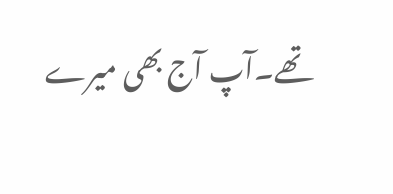تھے۔آپ آج بھی میرے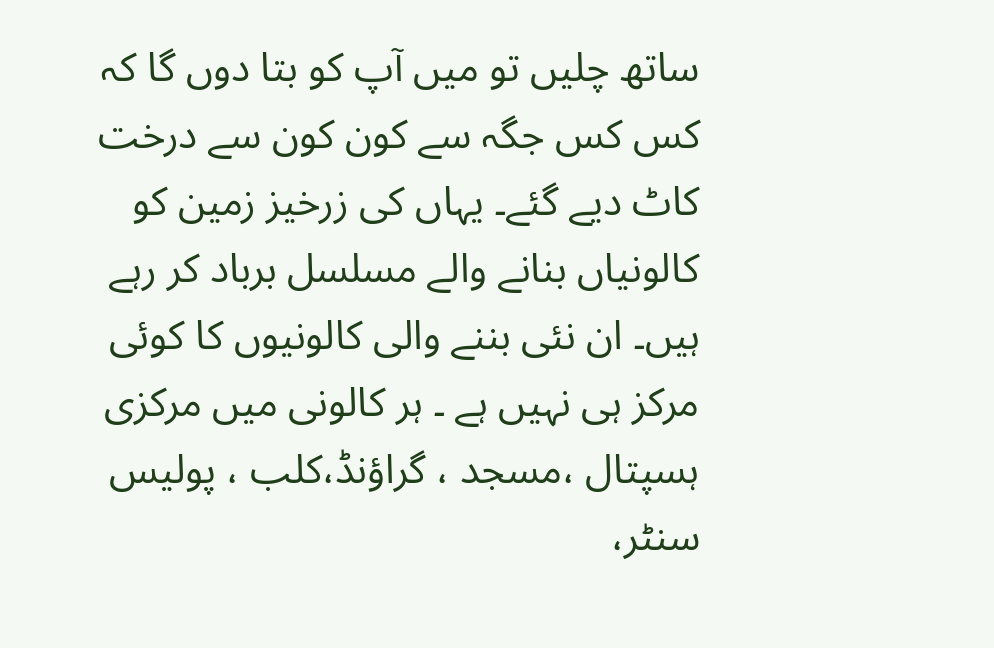ساتھ چلیں تو میں آپ کو بتا دوں گا کہ کس کس جگہ سے کون کون سے درخت کاٹ دیے گئے۔ یہاں کی زرخیز زمین کو کالونیاں بنانے والے مسلسل برباد کر رہے ہیں۔ ان نئی بننے والی کالونیوں کا کوئی مرکز ہی نہیں ہے ۔ ہر کالونی میں مرکزی ہسپتال ،مسجد ، گراؤنڈ،کلب ، پولیس سنٹر،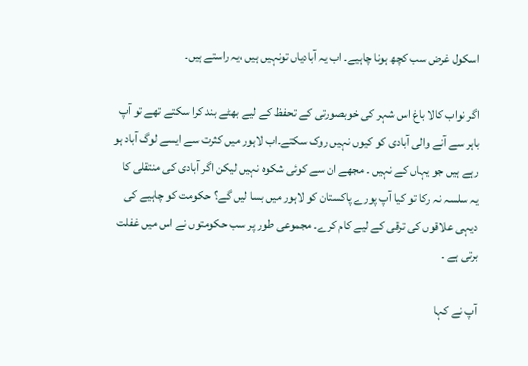اسکول غرض سب کچھ ہونا چاہیے۔ اب یہ آبادیاں تونہیں ہیں ،یہ راستے ہیں۔

اگر نواب کالا باغ اس شہر کی خوبصورتی کے تحفظ کے لیے بھٹے بند کرا سکتے تھے تو آپ باہر سے آنے والی آبادی کو کیوں نہیں روک سکتے۔اب لاہور میں کثرت سے ایسے لوگ آباد ہو رہے ہیں جو یہاں کے نہیں ۔ مجھے ان سے کوئی شکوہ نہیں لیکن اگر آبادی کی منتقلی کا یہ سلسہ نہ رکا تو کیا آپ پورے پاکستان کو لاہور میں بسا لیں گے؟ حکومت کو چاہیے کی دیہی علاقوں کی ترقی کے لیے کام کرے۔ مجموعی طور پر سب حکومتوں نے اس میں غفلت برتی ہے ۔

آپ نے کہا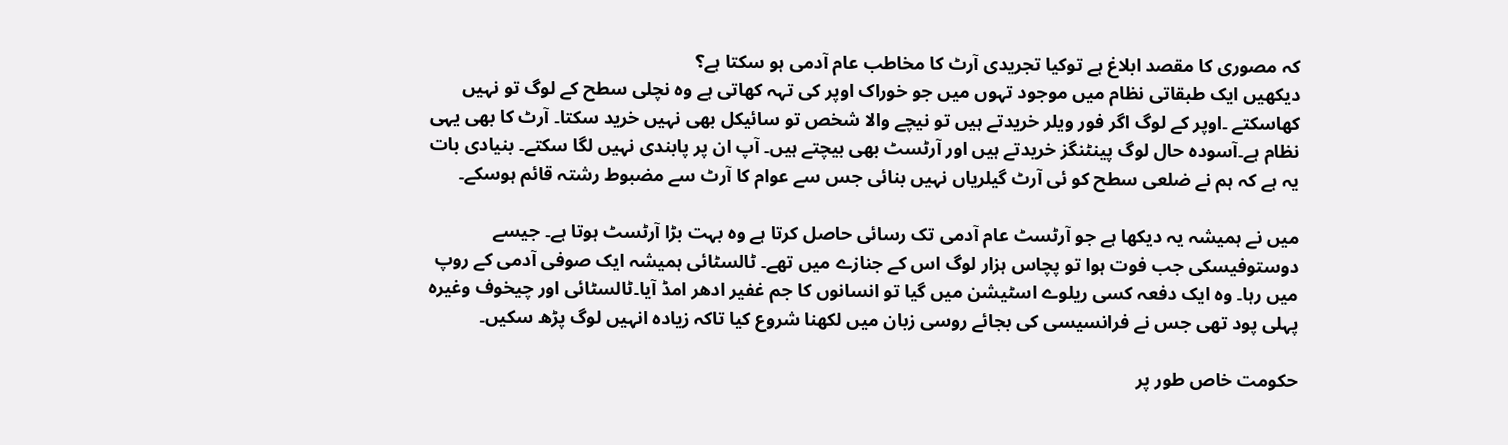کہ مصوری کا مقصد ابلاغ ہے توکیا تجریدی آرٹ کا مخاطب عام آدمی ہو سکتا ہے؟
دیکھیں ایک طبقاتی نظام میں موجود تہوں میں جو خوراک اوپر کی تہہ کھاتی ہے وہ نچلی سطح کے لوگ تو نہیں کھاسکتے ۔اوپر کے لوگ اگر فور ویلر خریدتے ہیں تو نیچے والا شخص تو سائیکل بھی نہیں خرید سکتا۔ آرٹ کا بھی یہی نظام ہے۔آسودہ حال لوگ پینٹنگز خریدتے ہیں اور آرٹسٹ بھی بیچتے ہیں۔ آپ ان پر پابندی نہیں لگا سکتے۔ بنیادی بات یہ ہے کہ ہم نے ضلعی سطح کو ئی آرٹ گیلریاں نہیں بنائی جس سے عوام کا آرٹ سے مضبوط رشتہ قائم ہوسکے۔

میں نے ہمیشہ یہ دیکھا ہے جو آرٹسٹ عام آدمی تک رسائی حاصل کرتا ہے وہ بہت بڑا آرٹسٹ ہوتا ہے۔ جیسے دوستوفیسکی جب فوت ہوا تو پچاس ہزار لوگ اس کے جنازے میں تھے۔ ٹالسٹائی ہمیشہ ایک صوفی آدمی کے روپ میں رہا۔ وہ ایک دفعہ کسی ریلوے اسٹیشن میں گیا تو انسانوں کا جم غفیر ادھر امڈ آیا۔ٹالسٹائی اور چیخوف وغیرہ پہلی پود تھی جس نے فرانسیسی کی بجائے روسی زبان میں لکھنا شروع کیا تاکہ زیادہ انہیں لوگ پڑھ سکیں۔

حکومت خاص طور پر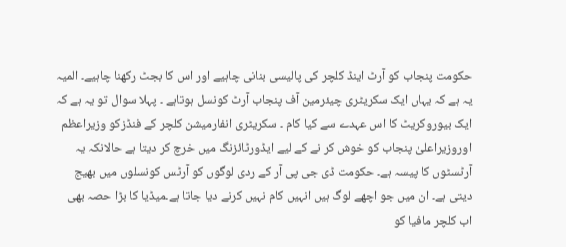حکومت پنجاب کو آرٹ اینڈ کلچر کی پالیسی بنانی چاہیے اور اس کا بجٹ رکھنا چاہیے۔ المیہ یہ ہے کہ یہاں ایک سکریٹری چیئرمین آف پنجاب آرٹ کونسل ہوتاہے ۔ پہلا سوال تو یہ ہے کہ ایک بیوروکریٹ کا اس عہدے سے کیا کام ۔ سکریٹری انفارمیشن کلچر کے فنڈزکو وزیراعظم اوروزیراعلیٰ پنجاب کو خوش کر نے کے لیے ایڈورٹائزنگ میں خرچ کر دیتا ہے حالانکہ یہ آرٹسٹوں کا پیسہ ہے۔ حکومت ڈی جی پی آر کے ردی لوگوں کو آرٹس کونسلوں میں بھیج دیتی ہے۔ ان میں جو اچھے لوگ ہیں انہیں کام نہیں کرنے دیا جاتا ہے۔میڈیا کا بڑا حصہ بھی اب کلچر مافیا کو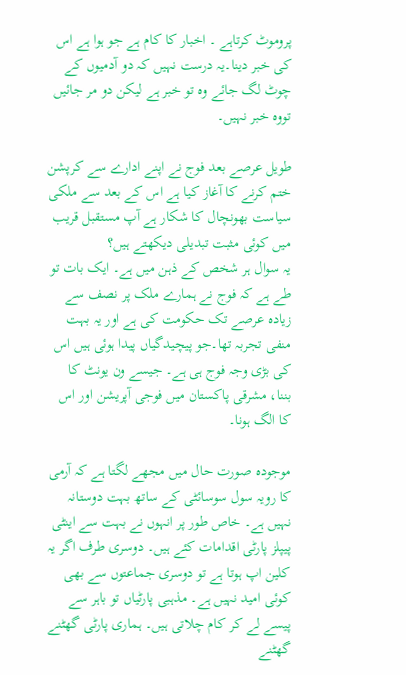پروموٹ کرتاہے ۔ اخبار کا کام ہے جو ہوا ہے اس کی خبر دینا۔یہ درست نہیں کہ دو آدمیوں کے چوٹ لگ جائے وہ تو خبر ہے لیکن دو مر جائیں تووہ خبر نہیں۔

طویل عرصے بعد فوج نے اپنے ادارے سے کرپشن ختم کرنے کا آغاز کیا ہے اس کے بعد سے ملکی سیاست بھونچال کا شکار ہے آپ مستقبل قریب میں کوئی مثبت تبدیلی دیکھتے ہیں؟
یہ سوال ہر شخص کے ذہن میں ہے۔ ایک بات تو طے ہے کہ فوج نے ہمارے ملک پر نصف سے زیادہ عرصے تک حکومت کی ہے اور یہ بہت منفی تجربہ تھا۔جو پیچیدگیاں پیدا ہوئی ہیں اس کی بڑی وجہ فوج ہی ہے۔ جیسے ون یونٹ کا بننا، مشرقی پاکستان میں فوجی آپریشن اور اس کا الگ ہونا۔

موجودہ صورت حال میں مجھے لگتا ہے کہ آرمی کا رویہ سول سوسائٹی کے ساتھ بہت دوستانہ نہیں ہے۔ خاص طور پر انہوں نے بہت سے اینٹی پیپلز پارٹی اقدامات کئے ہیں۔ دوسری طرف اگر یہ کلین اپ ہوتا ہے تو دوسری جماعتوں سے بھی کوئی امید نہیں ہے۔ مذہبی پارٹیاں تو باہر سے پیسے لے کر کام چلاتی ہیں۔ ہماری پارٹی گھٹنے گھٹنے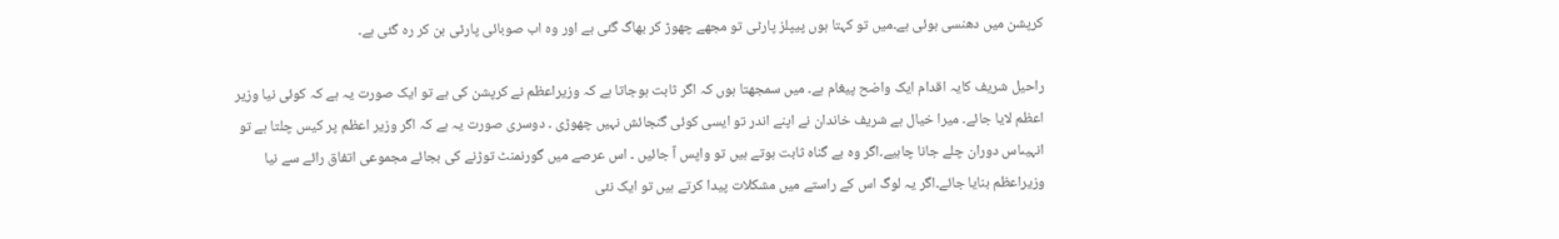کرپشن میں دھنسی ہوئی ہے۔میں تو کہتا ہوں پیپلز پارٹی تو مجھے چھوڑ کر بھاگ گئی ہے اور وہ اب صوبائی پارٹی بن کر رہ گئی ہے۔

راحیل شریف کایہ اقدام ایک واضح پیغام ہے۔ میں سمجھتا ہوں کہ اگر ثابت ہوجاتا ہے کہ وزیراعظم نے کرپشن کی ہے تو ایک صورت یہ ہے کہ کوئی نیا وزیر اعظم لایا جائے۔ میرا خیال ہے شریف خاندان نے اپنے اندر تو ایسی کوئی گنجائش نہیں چھوڑی ۔ دوسری صورت یہ ہے کہ اگر وزیر اعظم پر کیس چلتا ہے تو انہیںاس دوران چلے جانا چاہیے۔اگر وہ بے گناہ ثابت ہوتے ہیں تو واپس آ جائیں ۔ اس عرصے میں گورنمنٹ توڑنے کی بجائے مجموعی اتفاق رائے سے نیا وزیراعظم بنایا جائے۔اگر یہ لوگ اس کے راستے میں مشکلات پیدا کرتے ہیں تو ایک نئی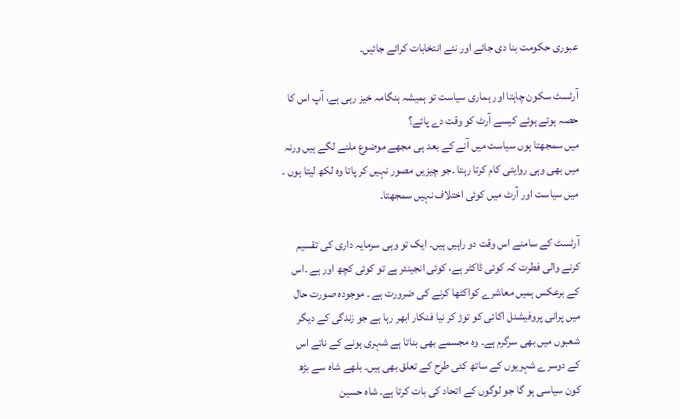عبوری حکومت بنا دی جائے اور نئے انتخابات کرائے جائیں۔

آرٹسٹ سکون چاہتا اور ہماری سیاست تو ہمیشہ ہنگامہ خیز رہی ہے، آپ اس کا حصہ ہوتے ہوئے کیسے آرٹ کو وقت دے پائے؟
میں سمجھتا ہوں سیاست میں آنے کے بعد ہی مجھے موضوع ملنے لگے ہیں ورنہ میں بھی وہی روایتی کام کرتا رہتا ۔جو چیزیں مصور نہیں کر پاتا وہ لکھ لیتا ہوں ۔ میں سیاست اور آرٹ میں کوئی اختلاف نہیں سمجھتا۔

آرٹسٹ کے سامنے اس وقت دو راہیں ہیں۔ ایک تو وہی سرمایہ داری کی تقسیم کرنے والی فطرت کہ کوئی ڈاکٹر ہے، کوئی انجینئر ہے تو کوئی کچھ اور ہے ۔اس کے برعکس ہمیں معاشرے کواکٹھا کرنے کی ضرورت ہے ۔ موجودہ صورت حال میں پرانی پروفیشنل اکائی کو توڑ کر نیا فنکار ابھر رہا ہے جو زندگی کے دیگر شعبوں میں بھی سرگرم ہے۔ وہ مجسمے بھی بناتا ہے شہری ہونے کے ناتے اس کے دوسرے شہریوں کے ساتھ کئی طرح کے تعلق بھی ہیں۔ بلھے شاہ سے بڑھ کون سیاسی ہو گا جو لوگوں کے اتحاد کی بات کرتا ہے۔ شاہ حسین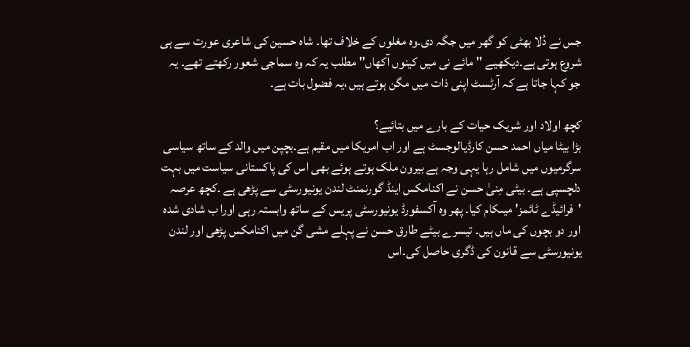جس نے دُلا بھٹی کو گھر میں جگہ دی۔وہ مغلوں کے خلاف تھا۔ شاہ حسین کی شاعری عورت سے ہی شروع ہوتی ہے۔دیکھیے '' مائے نی میں کینوں آکھاں'' مطلب یہ کہ وہ سماجی شعور رکھتے تھے۔ یہ جو کہا جاتا ہے کہ آرٹسٹ اپنی ذات میں مگن ہوتے ہیں ،یہ فضول بات ہے۔

کچھ اولاد اور شریک حیات کے بارے میں بتائیے؟
بڑا بیٹا میاں احمد حسن کارڈیالوجسٹ ہے اور اب امریکا میں مقیم ہے۔بچپن میں والد کے ساتھ سیاسی سرگرمیوں میں شامل رہا یہی وجہ ہے بیرون ملک ہوتے ہوئے بھی اس کی پاکستانی سیاست میں بہت دلچسپی ہے۔ بیٹی مِنیٰ حسن نے اکنامکس اینڈ گورنمنٹ لندن یونیورسٹی سے پڑھی ہے ۔کچھ عرصہ 'فرائیڈے ٹائمز' میںکام کیا۔ پھر وہ آکسفورڈ یونیورسٹی پریس کے ساتھ وابستہ رہی اورا ب شادی شدہ اور دو بچوں کی ماں ہیں۔ تیسرے بیٹے طارق حسن نے پہلے مشی گن میں اکنامکس پڑھی اور لندن یونیورسٹی سے قانون کی ڈگری حاصل کی۔اس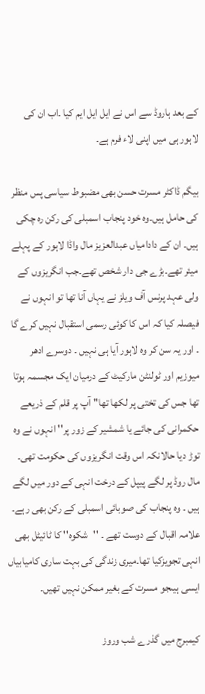کے بعد ہاروڈ سے اس نے ایل ایل ایم کیا ۔اب ان کی لاہور ہی میں اپنی لاء فرم ہے۔

بیگم ڈاکٹر مسرت حسن بھی مضبوط سیاسی پس منظر کی حامل ہیں۔وہ خود پنجاب اسمبلی کی رکن رہ چکی ہیں۔ ان کے دادامیاں عبدالعزیز مال واڈا لاہور کے پہلے میئر تھے۔بڑے جی دار شخص تھے۔جب انگریزوں کے ولی عہد پرنس آف ویلز نے یہاں آنا تھا تو انہوں نے فیصلہ کیا کہ اس کا کوئی رسمی استقبال نہیں کرے گا ۔ اور یہ سن کر وہ لاہور آیا ہی نہیں ۔ دوسرے ادھر میوزیم اور ٹولنٹن مارکیٹ کے درمیان ایک مجسمہ ہوتا تھا جس کی تختی پر لکھا تھا'' آپ پر قلم کے ذریعے حکمرانی کی جائے یا شمشیر کے زور پر'' انہوں نے وہ توڑ دیا حالانکہ اس وقت انگریزوں کی حکومت تھی۔ مال روڈ پر لگے پیپل کے درخت انہی کے دور میں لگے ہیں ۔ وہ پنجاب کی صوبائی اسمبلی کے رکن بھی رہے۔ علامہ اقبال کے دوست تھے ۔ ''شکوہ'' کا ٹائیٹل بھی انہی تجویزکیا تھا۔میری زندگی کی بہت ساری کامیابیاں ایسی ہیںجو مسرت کے بغیر ممکن نہیں تھیں۔

کیمبرج میں گذرے شب وروز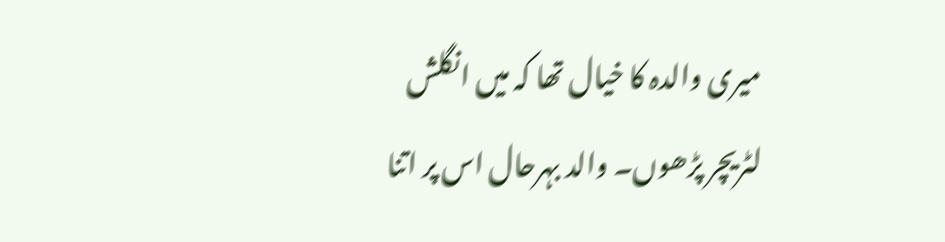میری والدہ کا خیال تھا کہ میں انگلش لٹریچر پڑھوں۔ والد بہرحال اس پر اتنا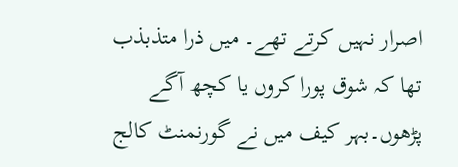اصرار نہیں کرتے تھے۔ میں ذرا متذبذب تھا کہ شوق پورا کروں یا کچھ آگے پڑھوں۔بہر کیف میں نے گورنمنٹ کالج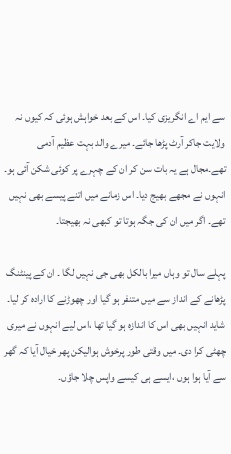سے ایم اے انگریزی کیا۔ اس کے بعد خواہش ہوئی کہ کیوں نہ ولایت جاکر آرٹ پڑھا جائے۔ میرے والد بہت عظیم آدمی تھے۔مجال ہے یہ بات سن کر ان کے چہرے پر کوئی شکن آئی ہو۔ انہوں نے مجھے بھیج دیا۔ اس زمانے میں اتنے پیسے بھی نہیں تھے۔ اگر میں ان کی جگہ ہوتا تو کبھی نہ بھیجتا۔

پہلے سال تو وہاں میرا بالکل بھی جی نہیں لگا ۔ ان کے پینٹنگ پڑھانے کے انداز سے میں متنفر ہو گیا اور چھوڑنے کا ارادہ کر لیا۔ شاید انہیں بھی اس کا اندازہ ہو گیا تھا ،اس لیے انہوں نے میری چھٹی کرا دی۔ میں وقتی طور پرخوش ہوالیکن پھر خیال آیا کہ گھر سے آیا ہوا ہوں ،ایسے ہی کیسے واپس چلا جاؤں۔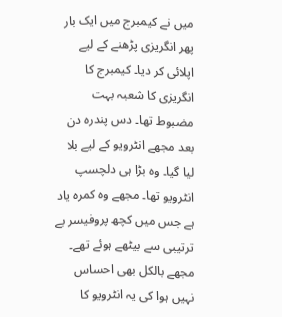میں نے کیمبرج میں ایک بار پھر انگریزی پڑھنے کے لیے اپلائی کر دیا۔ کیمبرج کا انگریزی کا شعبہ بہت مضبوط تھا۔ دس پندرہ دن بعد مجھے انٹرویو کے لیے بلا لیا گیا۔ وہ بڑا ہی دلچسپ انٹرویو تھا۔ مجھے وہ کمرہ یاد ہے جس میں کچھ پروفیسر بے ترتیبی سے بیٹھے ہوئے تھے۔ مجھے بالکل بھی احساس نہیں ہوا کی یہ انٹرویو کا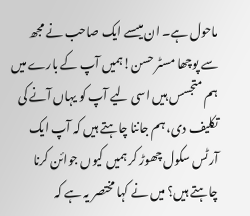ماحول ہے۔ ان میںسے ایک صاحب نے مجھ سے پوچھا مسٹر حسن!ہمیں آپ کے بارے میں ہم متجسس ہیں اسی لیے آپ کو یہاں آنے کی تکلیف دی، ہم جاننا چاہتے ہیں کہ آپ ایک آرٹس سکول چھوڑ کر ہمیں کیوں جوائن کرنا چاہتے ہیں؟ میں نے کہا مختصر یہ ہے کہ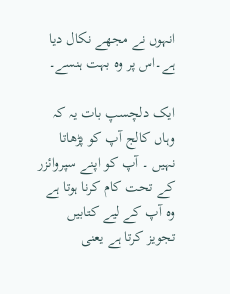انہوں نے مجھے نکال دیا ہے۔اس پر وہ بہت ہنسے۔

ایک دلچسپ بات یہ کہ وہاں کالج آپ کو پڑھاتا نہیں ۔ آپ کو اپنے سپروائزر کے تحت کام کرنا ہوتا ہے وہ آپ کے لیے کتابیں تجویز کرتا ہے یعنی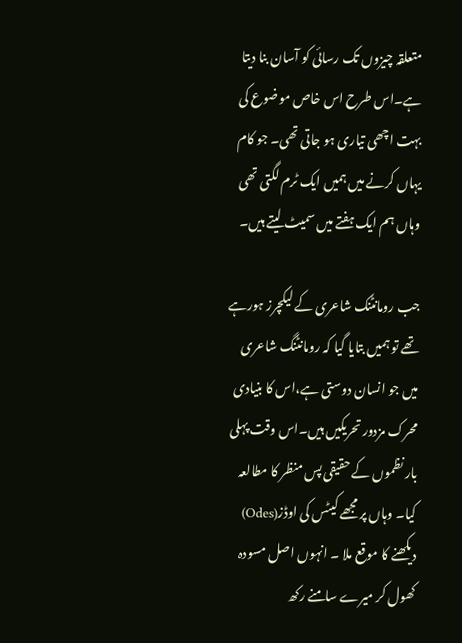متعلقہ چیزوں تک رسائی کو آسان بنا دیتا ہے۔اس طرح اس خاص موضوع کی بہت اچھی تیاری ہو جاتی تھی۔ جو کام یہاں کرنے میں ہمیں ایک ٹرم لگتی تھی وہاں ہم ایک ہفتے میں سمیٹ لیتے ہیں۔

جب رومانٹنک شاعری کے لیکچرز ہورہے تھے تو ہمیں بتایا گیا کہ رومانٹنگ شاعری میں جو انسان دوستی ہے،اس کا بنیادی محرک مزدور تحریکیں ہیں۔اس وقت پہلی بار نظموں کے حقیقی پس منظر کا مطالعہ کیا۔ وہاں پر مجھے کیٹس کی اوڈز(Odes) دیکھنے کا موقع ملا ۔ انہوں اصل مسودہ کھول کر میرے سامنے رکھ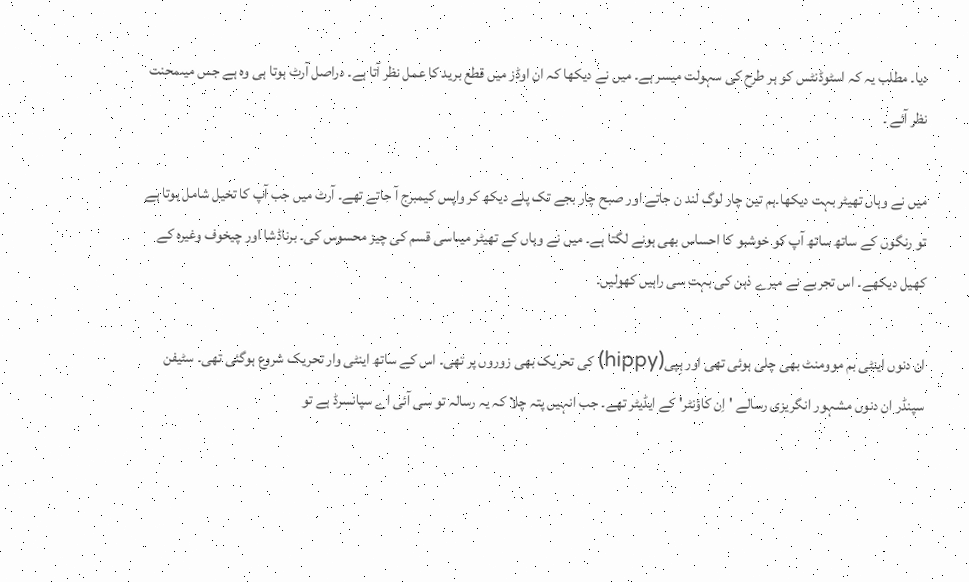دیا۔ مطلب یہ کہ اسٹوڈنٹس کو ہر طرح کی سہولت میسر ہے۔ میں نے دیکھا کہ ان اوڈز میں قطع برید کا عمل نظر آتا ہے۔ دراصل آرٹ ہوتا ہی وہ ہے جس میںمحنت نظر آئے ۔

میں نے وہاں تھیٹر بہت دیکھا۔ہم تین چار لوگ لند ن جاتے اور صبح چار بجے تک پلے دیکھ کر واپس کیمبرج آ جاتے تھے۔ آرٹ میں جب آپ کا تخیل شامل ہوتا ہے تو رنگوں کے ساتھ ساتھ آپ کو خوشبو کا احساس بھی ہونے لگتا ہے۔ میں نے وہاں کے تھیٹر میںاسی قسم کی چیز محسوس کی۔ برناڈشا اور چیخوف وغیرہ کے کھیل دیکھے۔ اس تجربے نے میرے ذہن کی بہت سی راہیں کھولیں۔

ان دنوں اینٹی بم موومنٹ بھی چلی ہوئی تھی اور ہِپی(hippy) کی تحریک بھی زوروں پر تھی۔ اس کے ساتھ اینٹی وار تحریک شروع ہوگئی تھی۔ سٹیفن سپنڈر ان دنوں مشہور انگریزی رسالے 'اِن کاؤنٹر' کے ایڈیٹر تھے۔ جب انہیں پتہ چلا کہ یہ رسالہ تو سی آئی اے سپانسرڈ ہے تو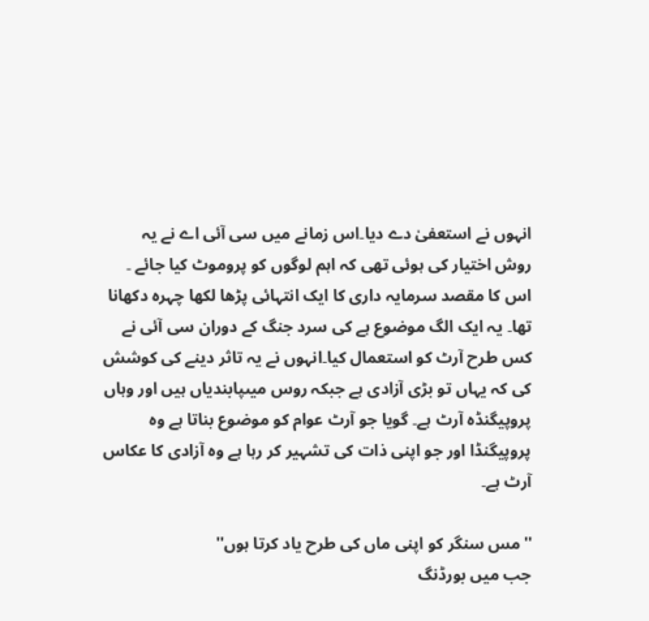انہوں نے استعفیٰ دے دیا۔اس زمانے میں سی آئی اے نے یہ روش اختیار کی ہوئی تھی کہ اہم لوگوں کو پروموٹ کیا جائے ۔ اس کا مقصد سرمایہ داری کا ایک انتہائی پڑھا لکھا چہرہ دکھانا تھا۔ یہ ایک الگ موضوع ہے کی سرد جنگ کے دوران سی آئی نے کس طرح آرٹ کو استعمال کیا۔انہوں نے یہ تاثر دینے کی کوشش کی کہ یہاں تو بڑی آزادی ہے جبکہ روس میںپابندیاں ہیں اور وہاں پروپیگنڈہ آرٹ ہے۔ گویا جو آرٹ عوام کو موضوع بناتا ہے وہ پروپیگنڈا اور جو اپنی ذات کی تشہیر کر رہا ہے وہ آزادی کا عکاس آرٹ ہے۔

''مس سنگر کو اپنی ماں کی طرح یاد کرتا ہوں''
جب میں بورڈنگ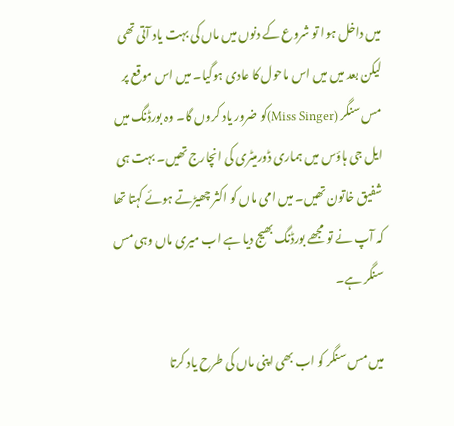میں داخل ہوا تو شروع کے دنوں میں ماں کی بہت یاد آتی تھی لیکن بعد میں میں اس ماحول کا عادی ہوگیا۔ میں اس موقع پر مس سنگر (Miss Singer)کو ضرور یاد کروں گا۔ وہ بورڈنگ میں ایل جی ہاؤس میں ہماری ڈورمیٹری کی انچارج تھیں۔ بہت ہی شفیق خاتون تھیں۔ میں امی ماں کو اکثر چھیڑتے ہوئے کہتا تھا کہ آپ نے تو مجھے بورڈنگ بھیج دیا ہے اب میری ماں وہی مس سنگر ہے۔

میں مس سنگر کو اب بھی اپنی ماں کی طرح یاد کرتا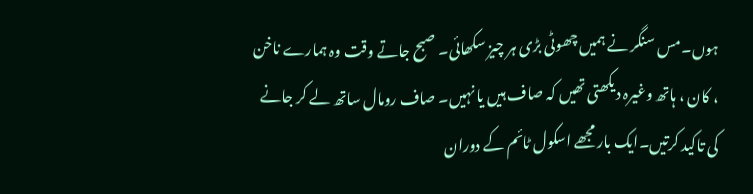ہوں۔مس سنگر نے ہمیں چھوٹی بڑی ہر چیز سکھائی۔ صبح جاتے وقت وہ ہمارے ناخن ، کان ، ہاتھ وغیرہ دیکھتی تھیں کہ صاف ہیں یا نہیں۔ صاف رومال ساتھ لے کر جانے کی تاکید کرتیں۔ایک بار مجھے اسکول ٹائم کے دوران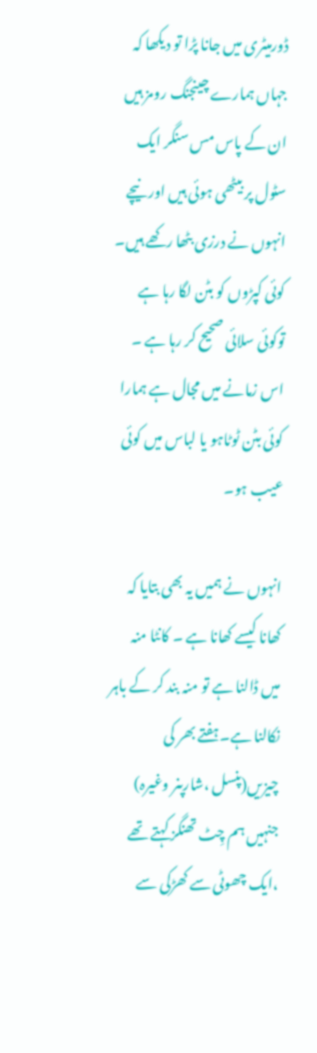ڈورمیٹری میں جانا پڑا تو دیکھا کہ جہاں ہمارے چینجنگ رومز ہیں ان کے پاس مس سنگر ایک سٹول پر بیٹھی ہوئی ہیں اور نیچے انہوں نے درزی بٹھا رکھے ہیں۔ کوئی کپڑوں کو بٹن لگا رہا ہے توکوئی سلائی صحیح کر رہا ہے ۔ اس زمانے میں مجال ہے ہمارا کوئی بٹن ٹوٹاہو یا لباس میں کوئی عیب ہو۔

انہوں نے ہمیں یہ بھی بتایا کہ کھانا کیسے کھانا ہے ۔ کانٹا منہ میں ڈالنا ہے تو منہ بند کر کے باہر نکالنا ہے۔ہفتے بھر کی چیزیں(پنسل ،شارپنر وغیرہ) جنہیں ہم چِٹ تھنگز کہتے تھے ،ایک چھوٹی سے کھڑکی سے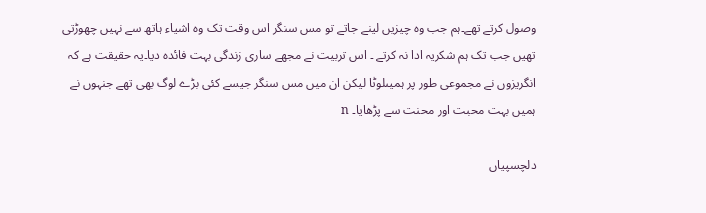وصول کرتے تھے۔ہم جب وہ چیزیں لینے جاتے تو مس سنگر اس وقت تک وہ اشیاء ہاتھ سے نہیں چھوڑتی تھیں جب تک ہم شکریہ ادا نہ کرتے ۔ اس تربیت نے مجھے ساری زندگی بہت فائدہ دیا۔یہ حقیقت ہے کہ انگریزوں نے مجموعی طور پر ہمیںلوٹا لیکن ان میں مس سنگر جیسے کئی بڑے لوگ بھی تھے جنہوں نے ہمیں بہت محبت اور محنت سے پڑھایا۔ n

دلچسپیاں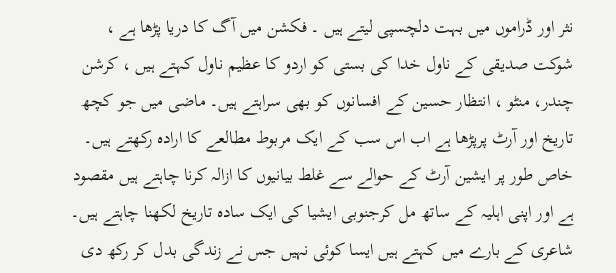نثر اور ڈراموں میں بہت دلچسپی لیتے ہیں ۔ فکشن میں آگ کا دریا پڑھا ہے ، شوکت صدیقی کے ناول خدا کی بستی کو اردو کا عظیم ناول کہتے ہیں ، کرشن چندر، منٹو ، انتظار حسین کے افسانوں کو بھی سراہتے ہیں۔ ماضی میں جو کچھ تاریخ اور آرٹ پرپڑھا ہے اب اس سب کے ایک مربوط مطالعے کا ارادہ رکھتے ہیں۔ خاص طور پر ایشین آرٹ کے حوالے سے غلط بیانیوں کا ازالہ کرنا چاہتے ہیں مقصود ہے اور اپنی اہلیہ کے ساتھ مل کرجنوبی ایشیا کی ایک سادہ تاریخ لکھنا چاہتے ہیں۔ شاعری کے بارے میں کہتے ہیں ایسا کوئی نہیں جس نے زندگی بدل کر رکھ دی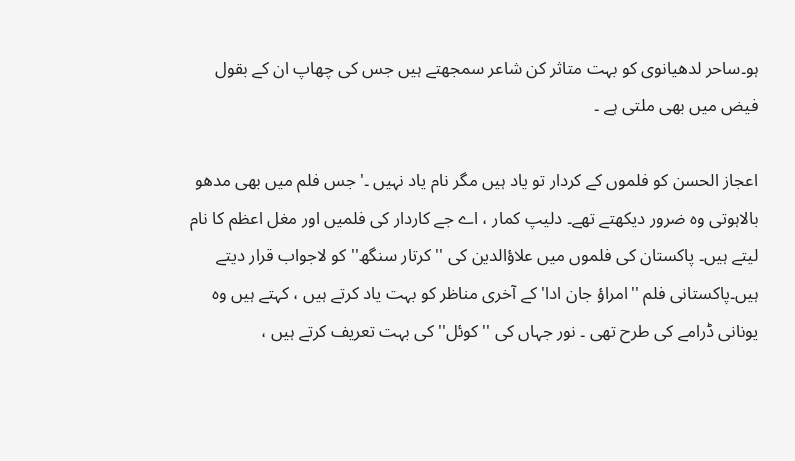ہو۔ساحر لدھیانوی کو بہت متاثر کن شاعر سمجھتے ہیں جس کی چھاپ ان کے بقول فیض میں بھی ملتی ہے ۔

اعجاز الحسن کو فلموں کے کردار تو یاد ہیں مگر نام یاد نہیں ۔'جس فلم میں بھی مدھو بالاہوتی وہ ضرور دیکھتے تھے۔ دلیپ کمار ، اے جے کاردار کی فلمیں اور مغل اعظم کا نام لیتے ہیں۔ پاکستان کی فلموں میں علاؤالدین کی '' کرتار سنگھ'' کو لاجواب قرار دیتے ہیں۔پاکستانی فلم ''امراؤ جان ادا' کے آخری مناظر کو بہت یاد کرتے ہیں ، کہتے ہیں وہ یونانی ڈرامے کی طرح تھی ۔ نور جہاں کی ''کوئل'' کی بہت تعریف کرتے ہیں ،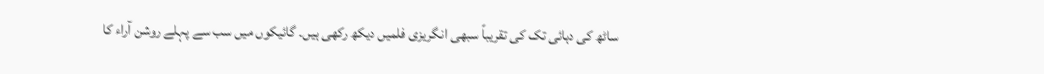ساٹھ کی دہائی تک کی تقریباً سبھی انگریزی فلمیں دیکھ رکھی ہیں۔ گائیکوں میں سب سے پہلے روشن آراء کا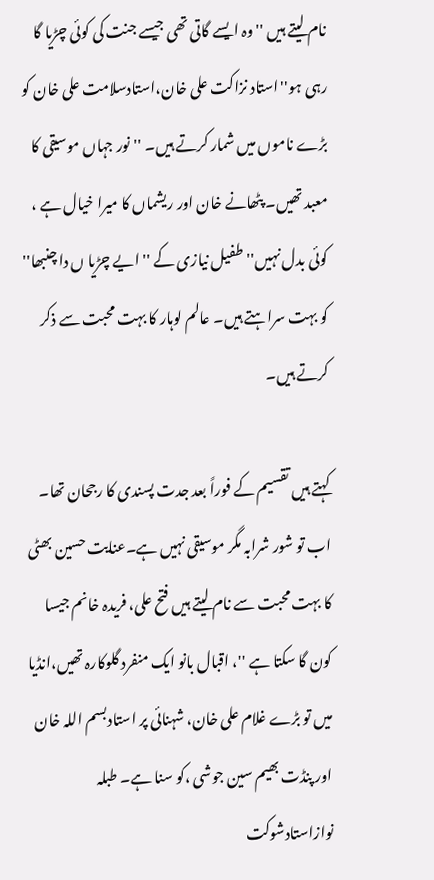نام لیتے ہیں '' وہ ایسے گاتی تھی جیسے جنت کی کوئی چڑیا گا رہی ہو''استاد نزاکت علی خان،استادسلامت علی خان کو بڑے ناموں میں شمار کرتے ہیں۔ ''نور جہاں موسیقی کا معبد تھیں۔ پٹھانے خان اور ریشماں کا میرا خیال ہے ، کوئی بدل نہیں'' طفیل نیازی کے '' ایے چڑیا ں دا چنبھا'' کو بہت سراہتے ہیں۔ عالم لوہار کا بہت محبت سے ذکر کرتے ہیں۔

کہتے ہیں تقسیم کے فوراً بعد جدت پسندی کا رجحان تھا۔ اب تو شور شرابہ مگر موسیقی نہیں ہے۔عنایت حسین بھٹی کا بہت محبت سے نام لیتے ہیں فتح علی، فریدہ خانم جیسا کون گا سکتا ہے ''، اقبال بانو ایک منفرد گلوکارہ تھیں،انڈیا میں تو بڑے غلام علی خان، شہنائی پر استادبسم اللہ خان اور پنڈت بھیم سین جوشی ،کو سنا ہے۔ طبلہ نوازاستادشوکت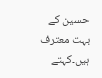حسین کے بہت معترف ہیں۔کہتے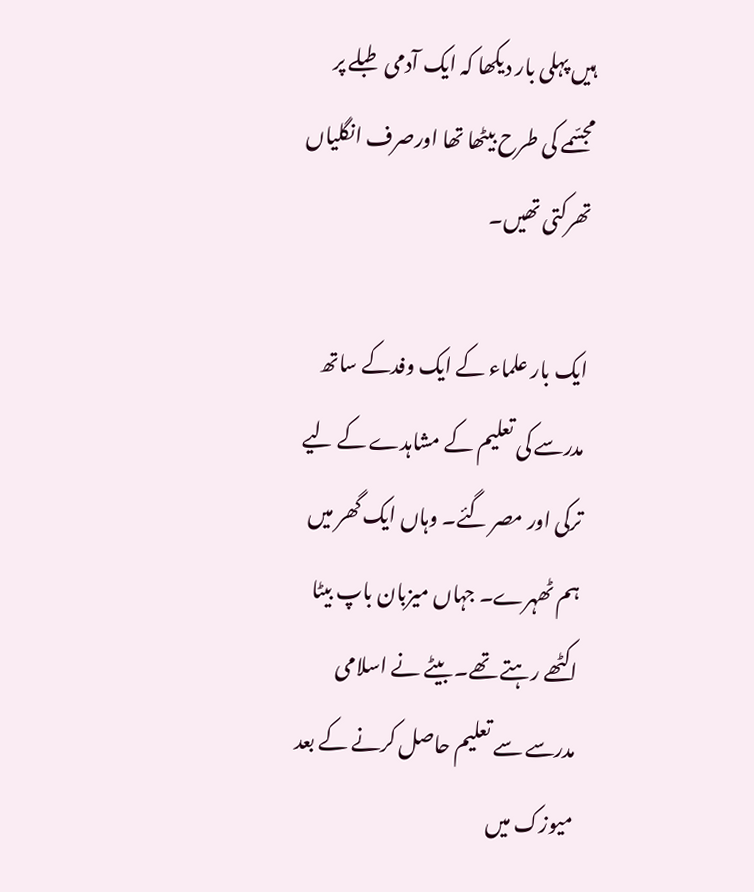ہیں پہلی بار دیکھا کہ ایک آدمی طبلے پر مجسّمے کی طرح بیٹھا تھا اورصرف انگلیاں تھرکتی تھیں۔

ایک بار علماء کے ایک وفدکے ساتھ مدرسے کی تعلیم کے مشاہدے کے لیے ترکی اور مصر گئے۔ وہاں ایک گھر میں ہم ٹھہرے۔ جہاں میزبان باپ بیٹا اکٹھے رہتے تھے۔ بیٹے نے اسلامی مدرسے سے تعلیم حاصل کرنے کے بعد میوزک میں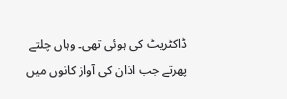ڈاکٹریٹ کی ہوئی تھی۔ وہاں چلتے پھرتے جب اذان کی آواز کانوں میں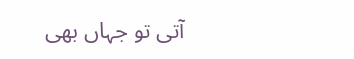آتی تو جہاں بھی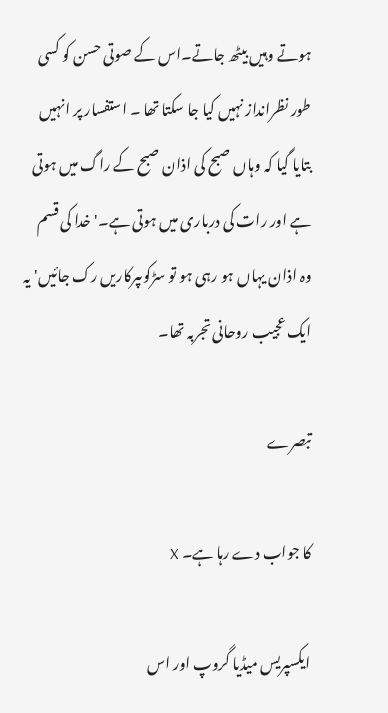ہوتے وہیں بیٹھ جاتے۔اس کے صوتی حسن کو کسی طور نظرانداز نہیں کیا جا سکتا تھا ۔ استفسار پر انہیں بتایا گیا کہ وہاں صبح کی اذان صبح کے راگ میں ہوتی ہے اور رات کی درباری میں ہوتی ہے۔' خدا کی قسم وہ اذان یہاں ہو رہی ہو تو سڑکوںپرکاریں رک جائیں'یہ ایک عجیب روحانی تجربہ تھا۔

تبصرے

کا جواب دے رہا ہے۔ X

ایکسپریس میڈیا گروپ اور اس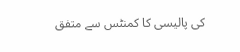کی پالیسی کا کمنٹس سے متفق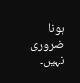ہونا ضروری نہیں۔